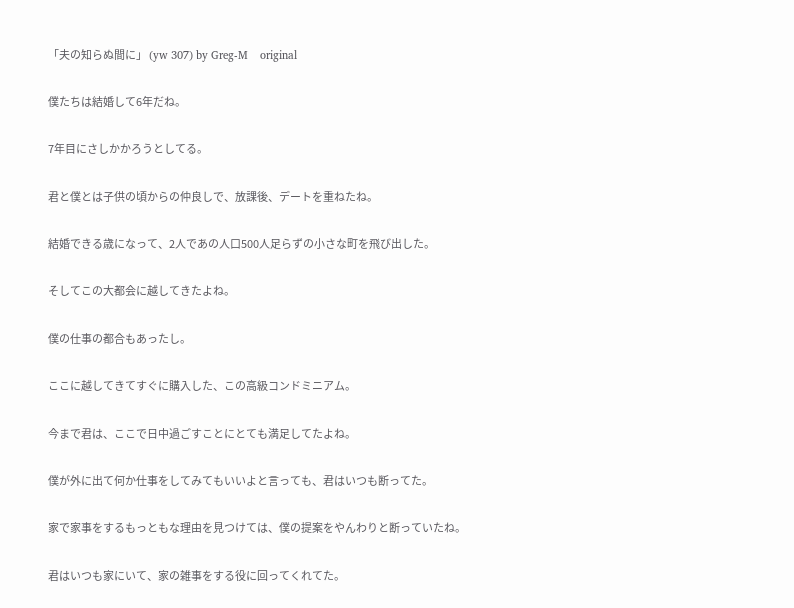「夫の知らぬ間に」 (yw 307) by Greg-M    original

僕たちは結婚して6年だね。

7年目にさしかかろうとしてる。

君と僕とは子供の頃からの仲良しで、放課後、デートを重ねたね。

結婚できる歳になって、2人であの人口500人足らずの小さな町を飛び出した。

そしてこの大都会に越してきたよね。

僕の仕事の都合もあったし。

ここに越してきてすぐに購入した、この高級コンドミニアム。

今まで君は、ここで日中過ごすことにとても満足してたよね。

僕が外に出て何か仕事をしてみてもいいよと言っても、君はいつも断ってた。

家で家事をするもっともな理由を見つけては、僕の提案をやんわりと断っていたね。

君はいつも家にいて、家の雑事をする役に回ってくれてた。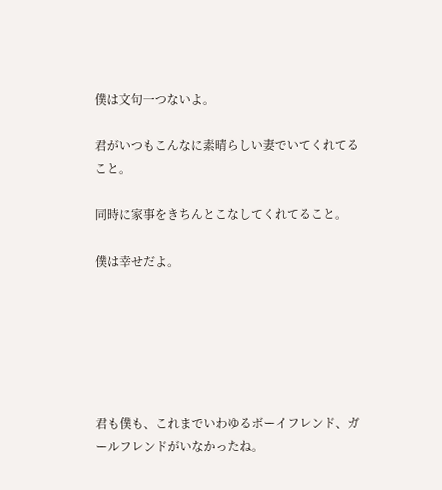僕は文句一つないよ。

君がいつもこんなに素晴らしい妻でいてくれてること。

同時に家事をきちんとこなしてくれてること。

僕は幸せだよ。






君も僕も、これまでいわゆるボーイフレンド、ガールフレンドがいなかったね。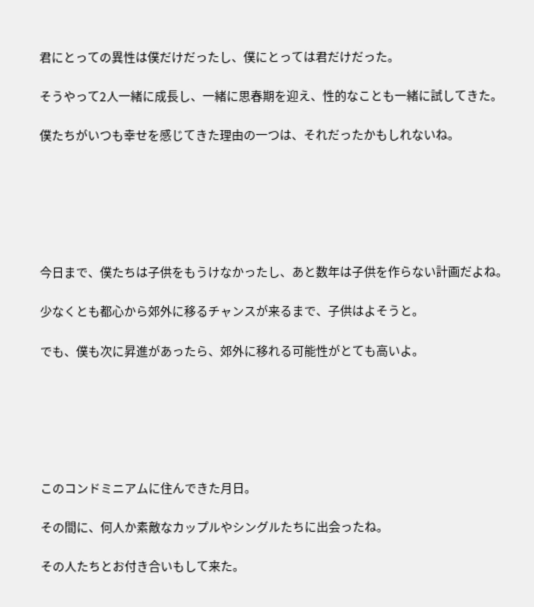君にとっての異性は僕だけだったし、僕にとっては君だけだった。

そうやって2人一緒に成長し、一緒に思春期を迎え、性的なことも一緒に試してきた。

僕たちがいつも幸せを感じてきた理由の一つは、それだったかもしれないね。






今日まで、僕たちは子供をもうけなかったし、あと数年は子供を作らない計画だよね。

少なくとも都心から郊外に移るチャンスが来るまで、子供はよそうと。

でも、僕も次に昇進があったら、郊外に移れる可能性がとても高いよ。






このコンドミニアムに住んできた月日。

その間に、何人か素敵なカップルやシングルたちに出会ったね。

その人たちとお付き合いもして来た。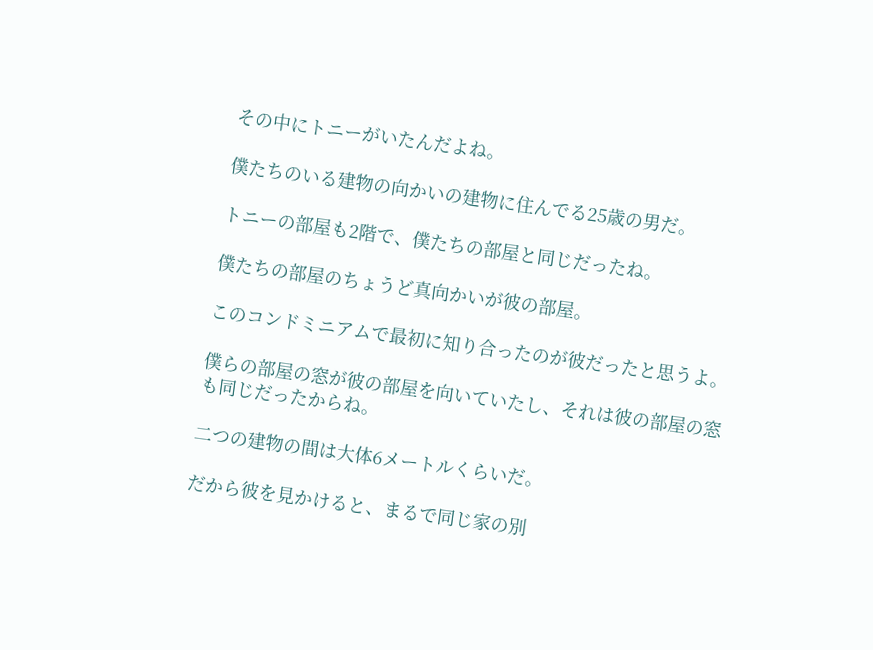その中にトニーがいたんだよね。

僕たちのいる建物の向かいの建物に住んでる25歳の男だ。

トニーの部屋も2階で、僕たちの部屋と同じだったね。

僕たちの部屋のちょうど真向かいが彼の部屋。

このコンドミニアムで最初に知り合ったのが彼だったと思うよ。

僕らの部屋の窓が彼の部屋を向いていたし、それは彼の部屋の窓も同じだったからね。

二つの建物の間は大体6メートルくらいだ。

だから彼を見かけると、まるで同じ家の別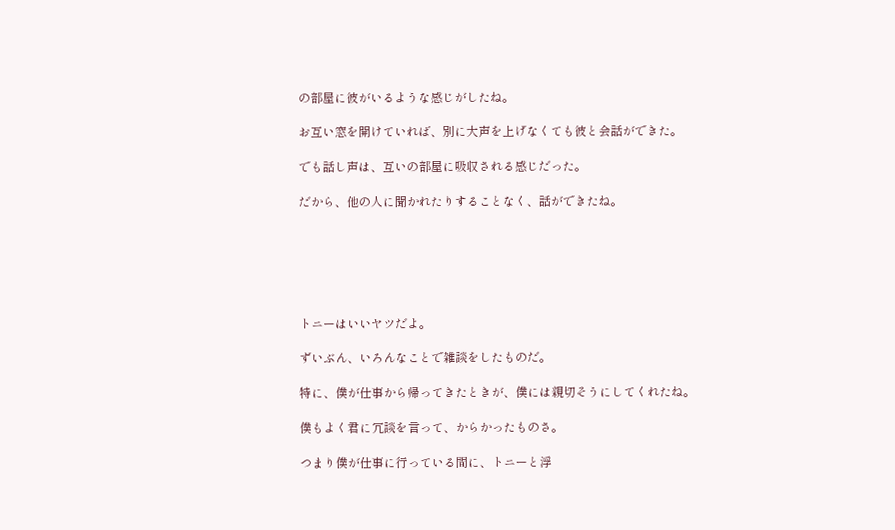の部屋に彼がいるような感じがしたね。

お互い窓を開けていれば、別に大声を上げなくても彼と会話ができた。

でも話し声は、互いの部屋に吸収される感じだった。

だから、他の人に聞かれたりすることなく、話ができたね。






トニーはいいヤツだよ。

ずいぶん、いろんなことで雑談をしたものだ。

特に、僕が仕事から帰ってきたときが、僕には親切そうにしてくれたね。

僕もよく君に冗談を言って、からかったものさ。

つまり僕が仕事に行っている間に、トニーと浮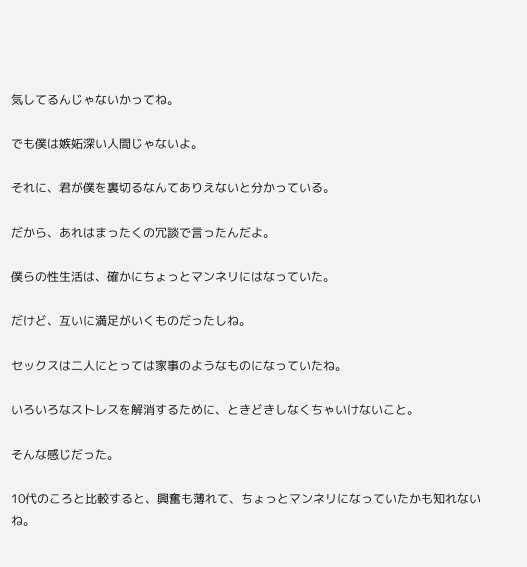気してるんじゃないかってね。

でも僕は嫉妬深い人間じゃないよ。

それに、君が僕を裏切るなんてありえないと分かっている。

だから、あれはまったくの冗談で言ったんだよ。

僕らの性生活は、確かにちょっとマンネリにはなっていた。

だけど、互いに満足がいくものだったしね。

セックスは二人にとっては家事のようなものになっていたね。

いろいろなストレスを解消するために、ときどきしなくちゃいけないこと。

そんな感じだった。

10代のころと比較すると、興奮も薄れて、ちょっとマンネリになっていたかも知れないね。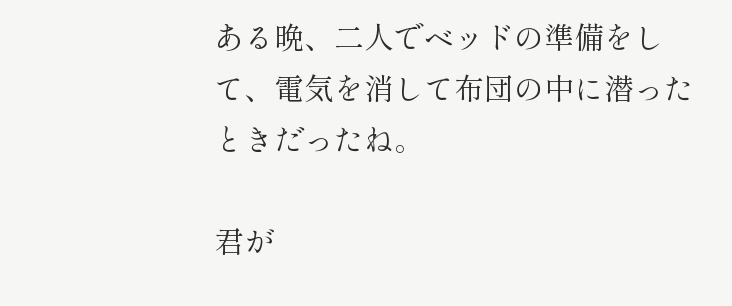ある晩、二人でベッドの準備をして、電気を消して布団の中に潜ったときだったね。

君が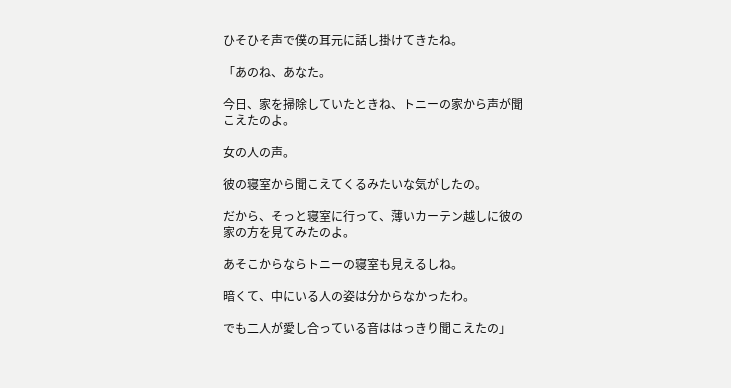ひそひそ声で僕の耳元に話し掛けてきたね。

「あのね、あなた。

今日、家を掃除していたときね、トニーの家から声が聞こえたのよ。

女の人の声。

彼の寝室から聞こえてくるみたいな気がしたの。

だから、そっと寝室に行って、薄いカーテン越しに彼の家の方を見てみたのよ。

あそこからならトニーの寝室も見えるしね。

暗くて、中にいる人の姿は分からなかったわ。

でも二人が愛し合っている音ははっきり聞こえたの」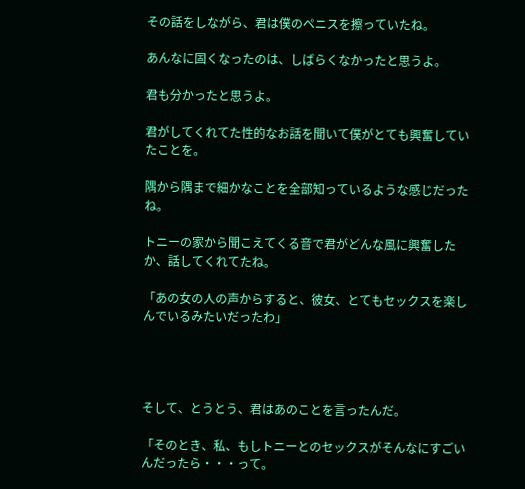その話をしながら、君は僕のペニスを擦っていたね。

あんなに固くなったのは、しばらくなかったと思うよ。

君も分かったと思うよ。

君がしてくれてた性的なお話を聞いて僕がとても興奮していたことを。

隅から隅まで細かなことを全部知っているような感じだったね。

トニーの家から聞こえてくる音で君がどんな風に興奮したか、話してくれてたね。

「あの女の人の声からすると、彼女、とてもセックスを楽しんでいるみたいだったわ」




そして、とうとう、君はあのことを言ったんだ。

「そのとき、私、もしトニーとのセックスがそんなにすごいんだったら・・・って。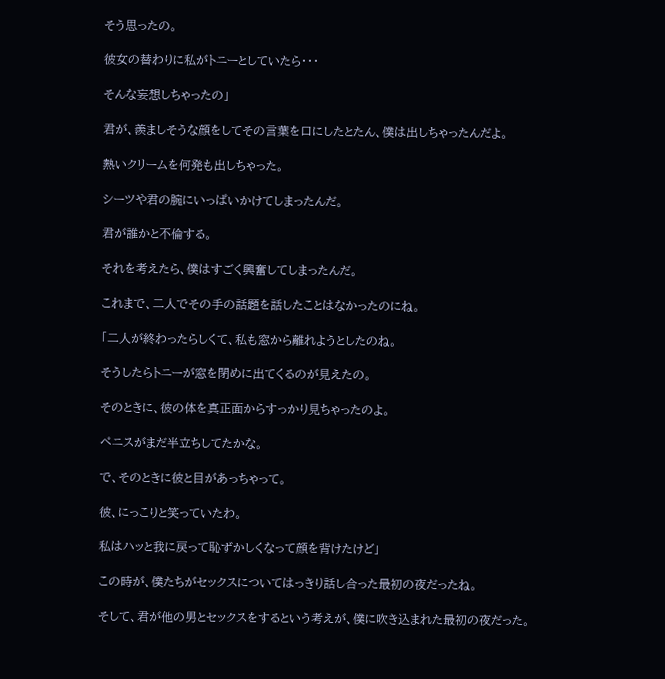そう思ったの。

彼女の替わりに私がトニーとしていたら・・・

そんな妄想しちゃったの」

君が、羨ましそうな顔をしてその言葉を口にしたとたん、僕は出しちゃったんだよ。

熱いクリームを何発も出しちゃった。

シーツや君の腕にいっぱいかけてしまったんだ。

君が誰かと不倫する。

それを考えたら、僕はすごく興奮してしまったんだ。

これまで、二人でその手の話題を話したことはなかったのにね。

「二人が終わったらしくて、私も窓から離れようとしたのね。

そうしたらトニーが窓を閉めに出てくるのが見えたの。

そのときに、彼の体を真正面からすっかり見ちゃったのよ。

ペニスがまだ半立ちしてたかな。

で、そのときに彼と目があっちゃって。

彼、にっこりと笑っていたわ。

私はハッと我に戻って恥ずかしくなって顔を背けたけど」

この時が、僕たちがセックスについてはっきり話し合った最初の夜だったね。

そして、君が他の男とセックスをするという考えが、僕に吹き込まれた最初の夜だった。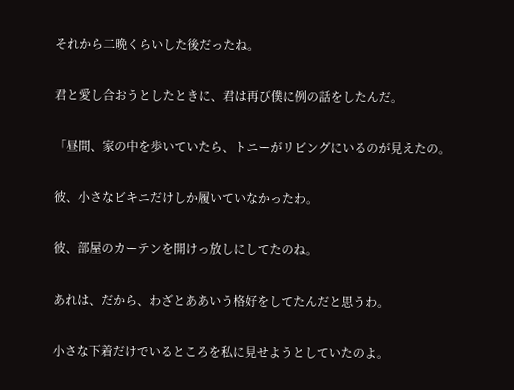それから二晩くらいした後だったね。

君と愛し合おうとしたときに、君は再び僕に例の話をしたんだ。

「昼間、家の中を歩いていたら、トニーがリビングにいるのが見えたの。

彼、小さなビキニだけしか履いていなかったわ。

彼、部屋のカーテンを開けっ放しにしてたのね。

あれは、だから、わざとああいう格好をしてたんだと思うわ。

小さな下着だけでいるところを私に見せようとしていたのよ。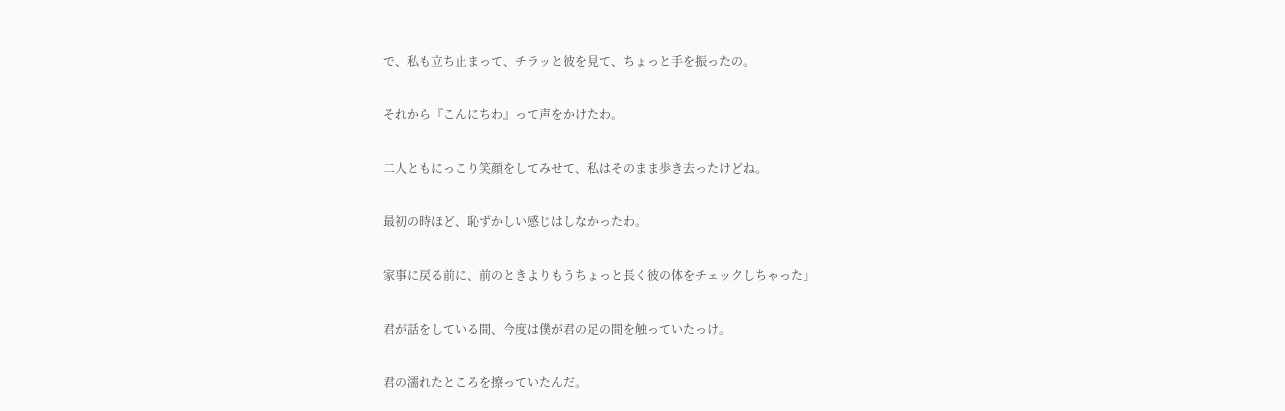で、私も立ち止まって、チラッと彼を見て、ちょっと手を振ったの。

それから『こんにちわ』って声をかけたわ。

二人ともにっこり笑顔をしてみせて、私はそのまま歩き去ったけどね。

最初の時ほど、恥ずかしい感じはしなかったわ。

家事に戻る前に、前のときよりもうちょっと長く彼の体をチェックしちゃった」

君が話をしている間、今度は僕が君の足の間を触っていたっけ。

君の濡れたところを擦っていたんだ。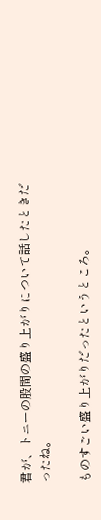君が、トニーの股間の盛り上がりについて話したときだったね。

ものすごい盛り上がりだったというところ。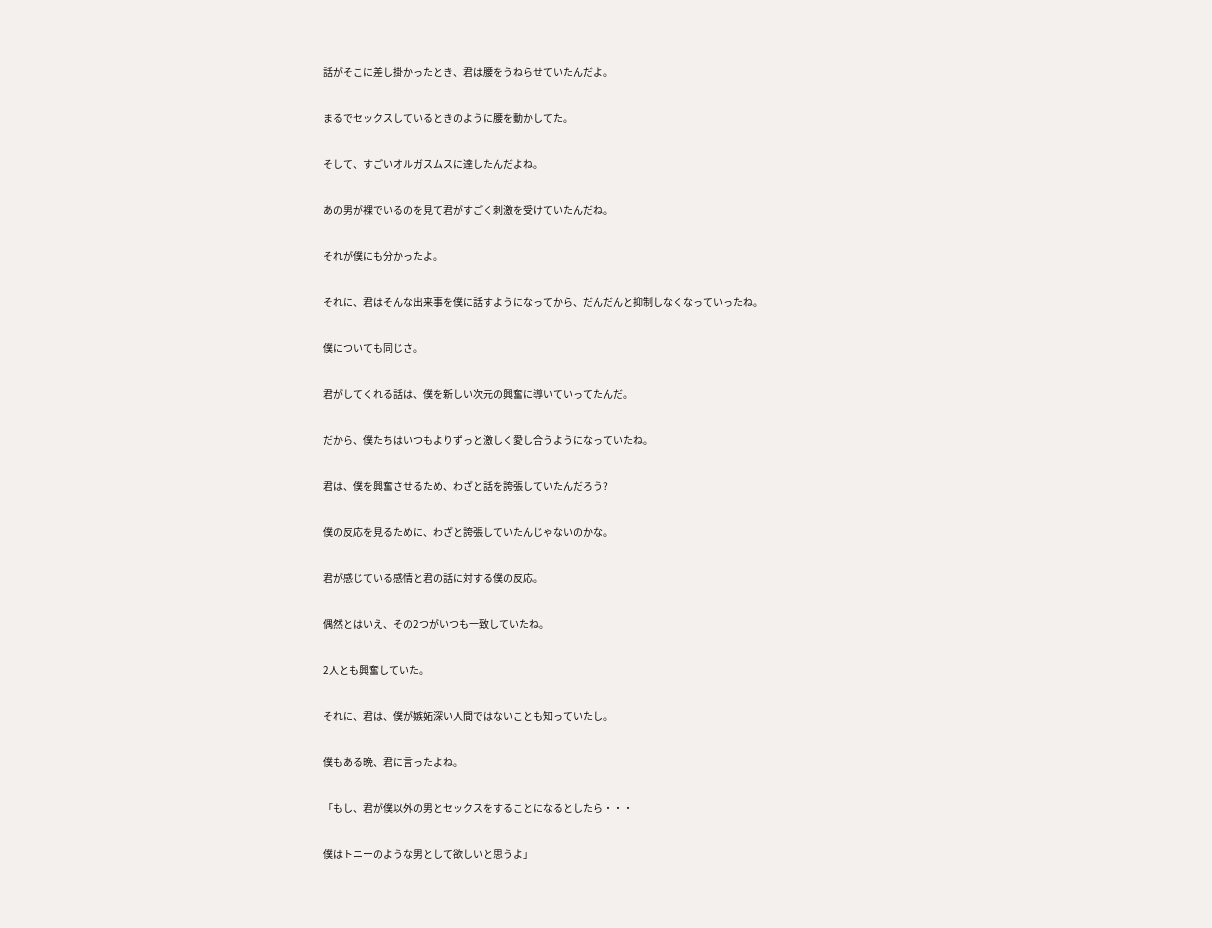話がそこに差し掛かったとき、君は腰をうねらせていたんだよ。

まるでセックスしているときのように腰を動かしてた。

そして、すごいオルガスムスに達したんだよね。

あの男が裸でいるのを見て君がすごく刺激を受けていたんだね。

それが僕にも分かったよ。

それに、君はそんな出来事を僕に話すようになってから、だんだんと抑制しなくなっていったね。

僕についても同じさ。

君がしてくれる話は、僕を新しい次元の興奮に導いていってたんだ。

だから、僕たちはいつもよりずっと激しく愛し合うようになっていたね。

君は、僕を興奮させるため、わざと話を誇張していたんだろう?

僕の反応を見るために、わざと誇張していたんじゃないのかな。

君が感じている感情と君の話に対する僕の反応。

偶然とはいえ、その2つがいつも一致していたね。

2人とも興奮していた。

それに、君は、僕が嫉妬深い人間ではないことも知っていたし。

僕もある晩、君に言ったよね。

「もし、君が僕以外の男とセックスをすることになるとしたら・・・

僕はトニーのような男として欲しいと思うよ」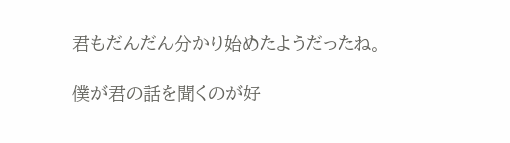君もだんだん分かり始めたようだったね。

僕が君の話を聞くのが好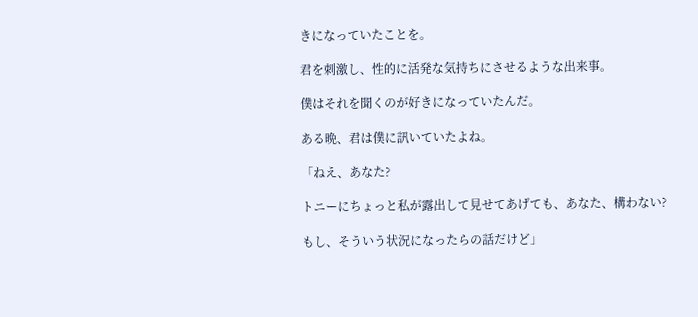きになっていたことを。

君を刺激し、性的に活発な気持ちにさせるような出来事。

僕はそれを聞くのが好きになっていたんだ。

ある晩、君は僕に訊いていたよね。

「ねえ、あなた?

トニーにちょっと私が露出して見せてあげても、あなた、構わない?

もし、そういう状況になったらの話だけど」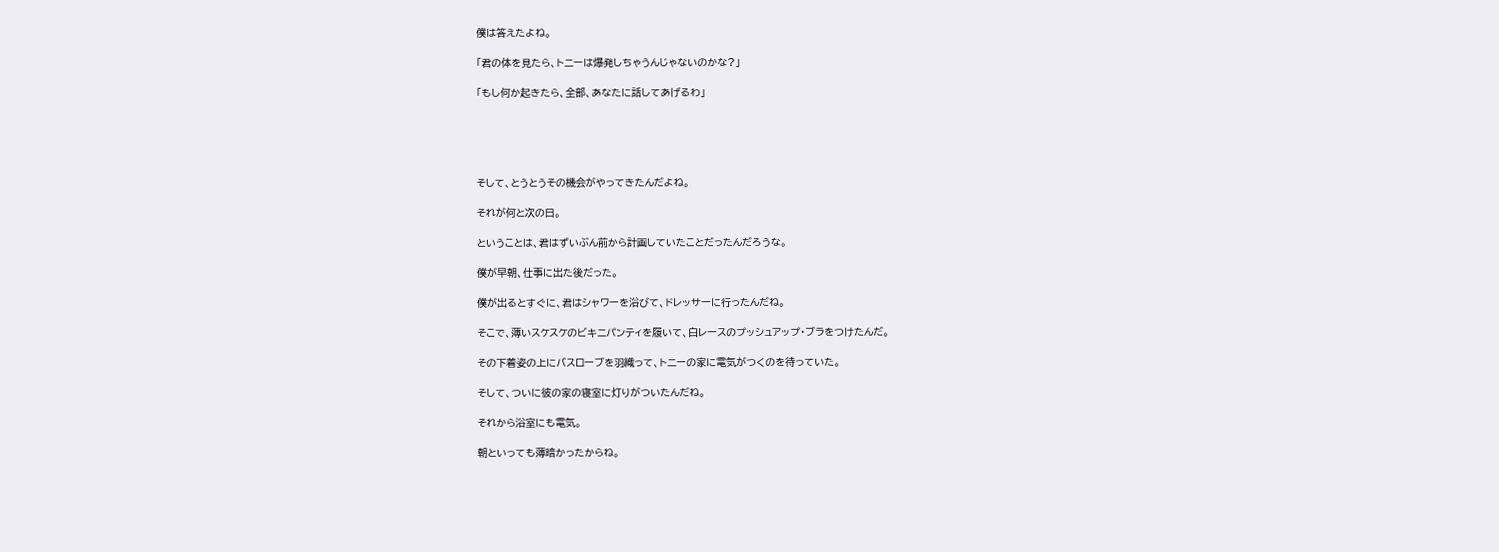僕は答えたよね。

「君の体を見たら、トニーは爆発しちゃうんじゃないのかな?」

「もし何か起きたら、全部、あなたに話してあげるわ」





そして、とうとうその機会がやってきたんだよね。

それが何と次の日。

ということは、君はずいぶん前から計画していたことだったんだろうな。

僕が早朝、仕事に出た後だった。

僕が出るとすぐに、君はシャワーを浴びて、ドレッサーに行ったんだね。

そこで、薄いスケスケのビキニパンティを履いて、白レースのプッシュアップ・ブラをつけたんだ。

その下着姿の上にバスローブを羽織って、トニーの家に電気がつくのを待っていた。

そして、ついに彼の家の寝室に灯りがついたんだね。

それから浴室にも電気。

朝といっても薄暗かったからね。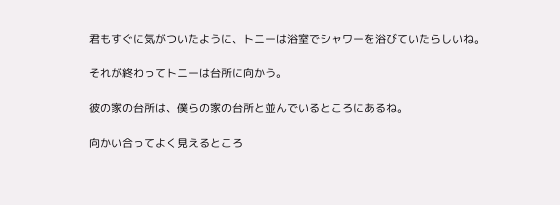君もすぐに気がついたように、トニーは浴室でシャワーを浴びていたらしいね。

それが終わってトニーは台所に向かう。

彼の家の台所は、僕らの家の台所と並んでいるところにあるね。

向かい合ってよく見えるところ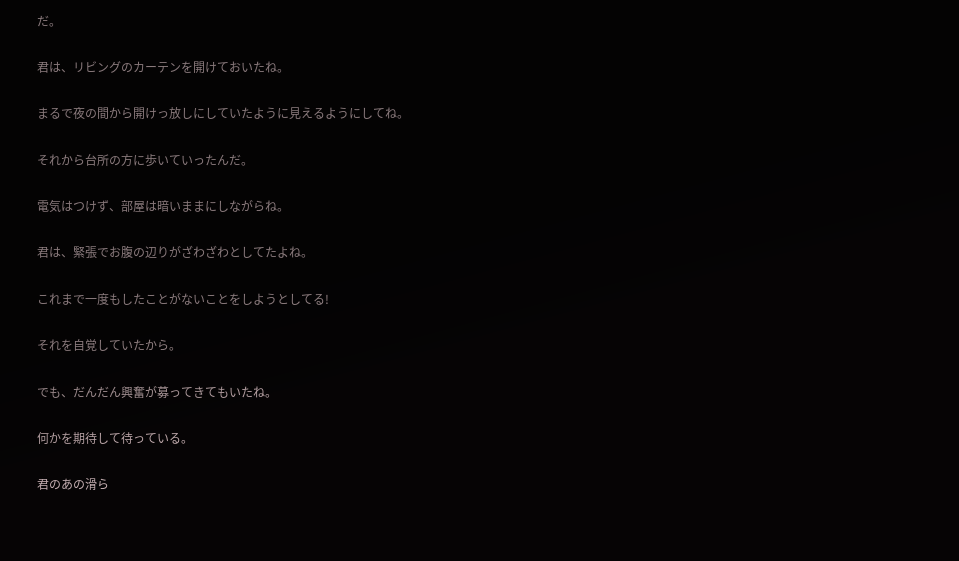だ。

君は、リビングのカーテンを開けておいたね。

まるで夜の間から開けっ放しにしていたように見えるようにしてね。

それから台所の方に歩いていったんだ。

電気はつけず、部屋は暗いままにしながらね。

君は、緊張でお腹の辺りがざわざわとしてたよね。

これまで一度もしたことがないことをしようとしてる!

それを自覚していたから。

でも、だんだん興奮が募ってきてもいたね。

何かを期待して待っている。

君のあの滑ら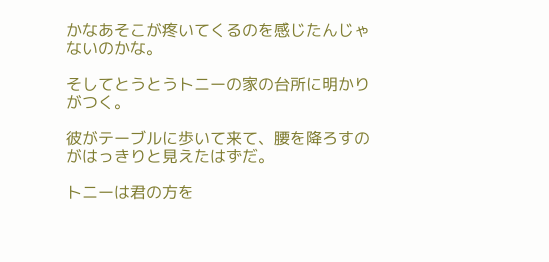かなあそこが疼いてくるのを感じたんじゃないのかな。

そしてとうとうトニーの家の台所に明かりがつく。

彼がテーブルに歩いて来て、腰を降ろすのがはっきりと見えたはずだ。

トニーは君の方を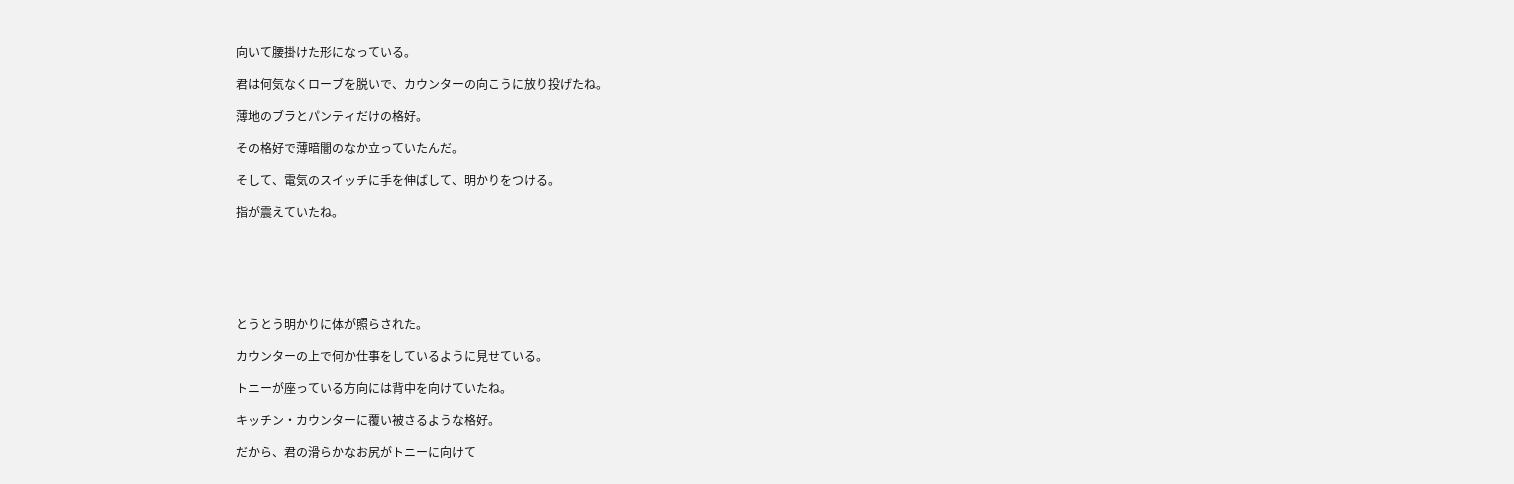向いて腰掛けた形になっている。

君は何気なくローブを脱いで、カウンターの向こうに放り投げたね。

薄地のブラとパンティだけの格好。

その格好で薄暗闇のなか立っていたんだ。

そして、電気のスイッチに手を伸ばして、明かりをつける。

指が震えていたね。






とうとう明かりに体が照らされた。

カウンターの上で何か仕事をしているように見せている。

トニーが座っている方向には背中を向けていたね。

キッチン・カウンターに覆い被さるような格好。

だから、君の滑らかなお尻がトニーに向けて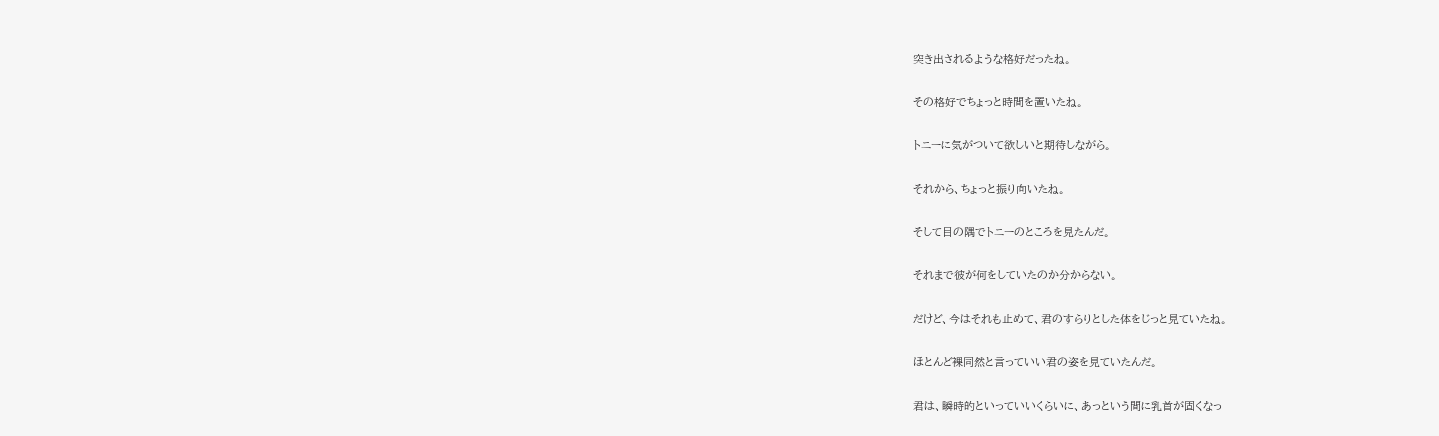突き出されるような格好だったね。

その格好でちょっと時間を置いたね。

トニーに気がついて欲しいと期待しながら。

それから、ちょっと振り向いたね。

そして目の隅でトニーのところを見たんだ。

それまで彼が何をしていたのか分からない。

だけど、今はそれも止めて、君のすらりとした体をじっと見ていたね。

ほとんど裸同然と言っていい君の姿を見ていたんだ。

君は、瞬時的といっていいくらいに、あっという間に乳首が固くなっ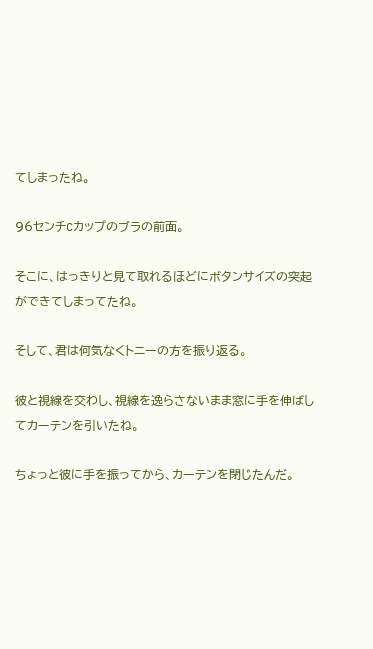てしまったね。

96センチCカップのブラの前面。

そこに、はっきりと見て取れるほどにボタンサイズの突起ができてしまってたね。

そして、君は何気なくトニーの方を振り返る。

彼と視線を交わし、視線を逸らさないまま窓に手を伸ばしてカーテンを引いたね。

ちょっと彼に手を振ってから、カーテンを閉じたんだ。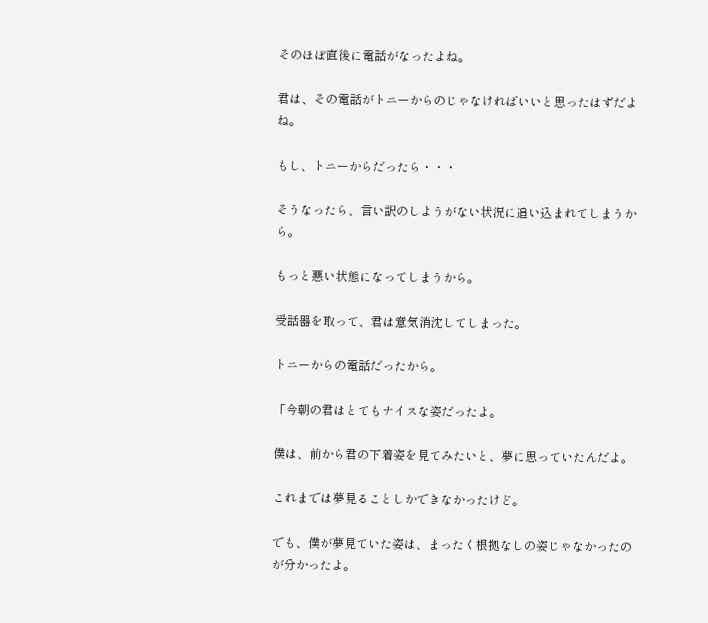そのほぼ直後に電話がなったよね。

君は、その電話がトニーからのじゃなければいいと思ったはずだよね。

もし、トニーからだったら・・・

そうなったら、言い訳のしようがない状況に追い込まれてしまうから。

もっと悪い状態になってしまうから。

受話器を取って、君は意気消沈してしまった。

トニーからの電話だったから。

「今朝の君はとてもナイスな姿だったよ。

僕は、前から君の下着姿を見てみたいと、夢に思っていたんだよ。

これまでは夢見ることしかできなかったけど。

でも、僕が夢見ていた姿は、まったく根拠なしの姿じゃなかったのが分かったよ。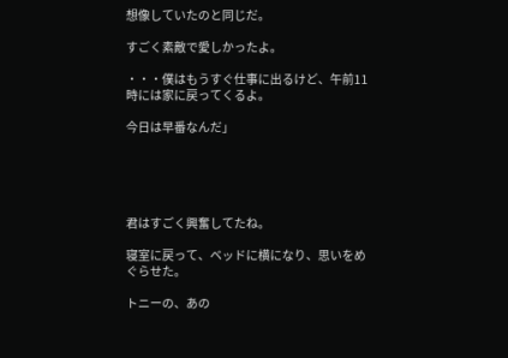想像していたのと同じだ。

すごく素敵で愛しかったよ。

・・・僕はもうすぐ仕事に出るけど、午前11時には家に戻ってくるよ。

今日は早番なんだ」





君はすごく興奮してたね。

寝室に戻って、ベッドに横になり、思いをめぐらせた。

トニーの、あの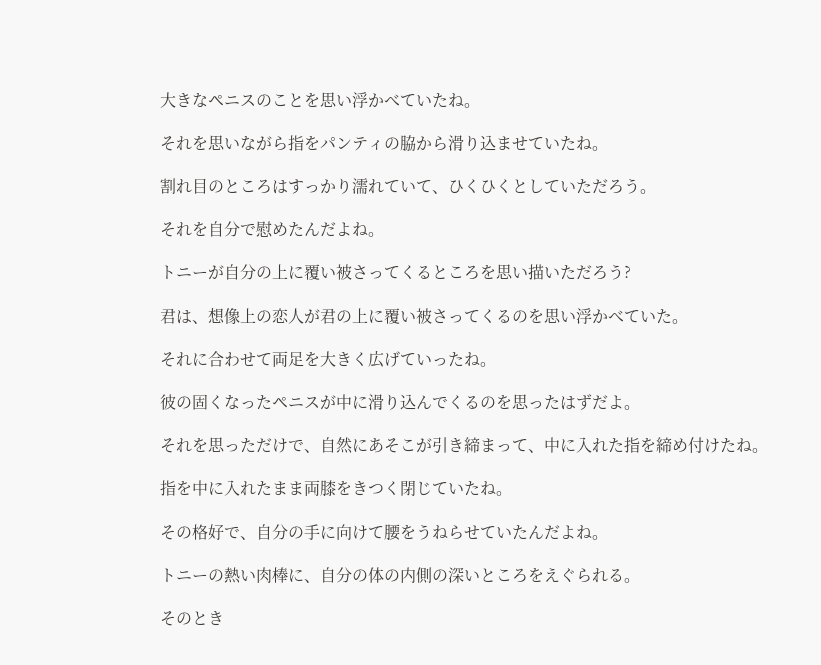大きなペニスのことを思い浮かべていたね。

それを思いながら指をパンティの脇から滑り込ませていたね。

割れ目のところはすっかり濡れていて、ひくひくとしていただろう。

それを自分で慰めたんだよね。

トニーが自分の上に覆い被さってくるところを思い描いただろう?

君は、想像上の恋人が君の上に覆い被さってくるのを思い浮かべていた。

それに合わせて両足を大きく広げていったね。

彼の固くなったペニスが中に滑り込んでくるのを思ったはずだよ。

それを思っただけで、自然にあそこが引き締まって、中に入れた指を締め付けたね。

指を中に入れたまま両膝をきつく閉じていたね。

その格好で、自分の手に向けて腰をうねらせていたんだよね。

トニーの熱い肉棒に、自分の体の内側の深いところをえぐられる。

そのとき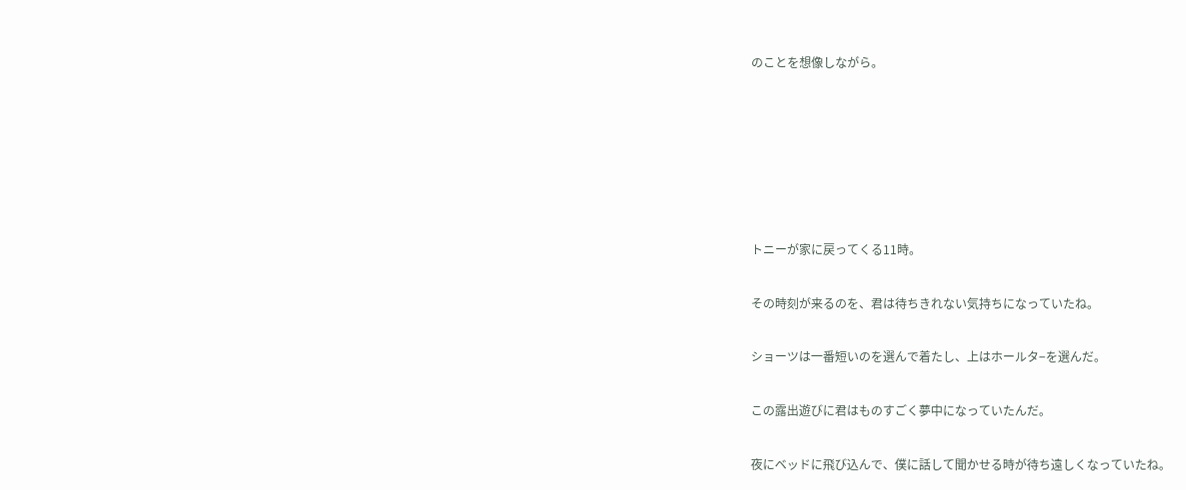のことを想像しながら。






トニーが家に戻ってくる11時。

その時刻が来るのを、君は待ちきれない気持ちになっていたね。

ショーツは一番短いのを選んで着たし、上はホールタ−を選んだ。

この露出遊びに君はものすごく夢中になっていたんだ。

夜にベッドに飛び込んで、僕に話して聞かせる時が待ち遠しくなっていたね。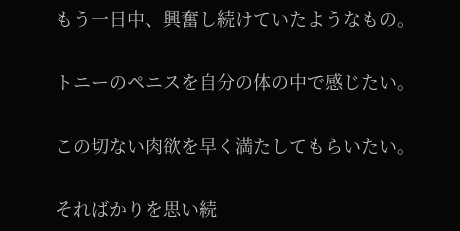もう一日中、興奮し続けていたようなもの。

トニーのペニスを自分の体の中で感じたい。

この切ない肉欲を早く満たしてもらいたい。

そればかりを思い続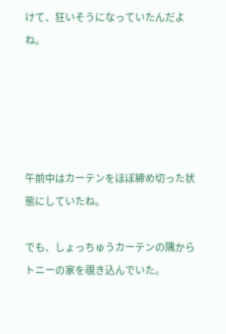けて、狂いそうになっていたんだよね。





午前中はカーテンをほぼ締め切った状態にしていたね。

でも、しょっちゅうカーテンの隅からトニーの家を覗き込んでいた。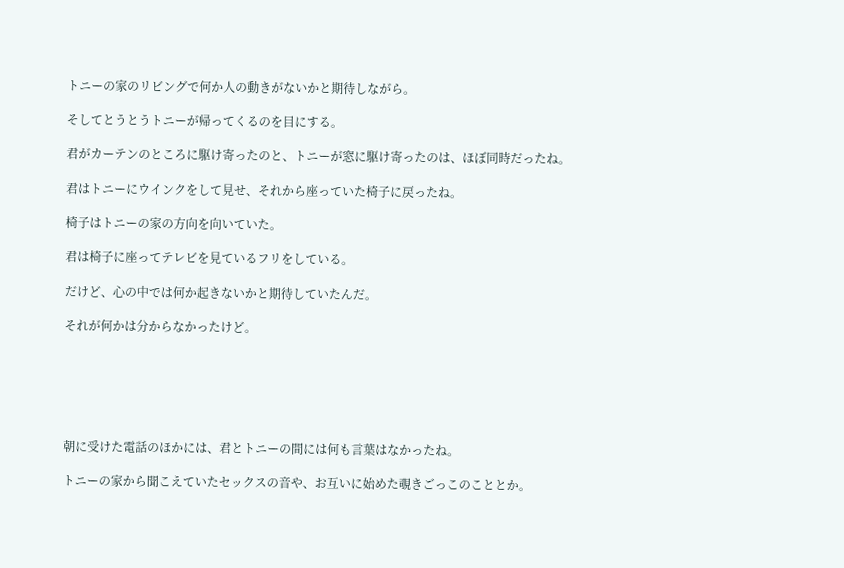トニーの家のリビングで何か人の動きがないかと期待しながら。

そしてとうとうトニーが帰ってくるのを目にする。

君がカーテンのところに駆け寄ったのと、トニーが窓に駆け寄ったのは、ほぼ同時だったね。

君はトニーにウインクをして見せ、それから座っていた椅子に戻ったね。

椅子はトニーの家の方向を向いていた。

君は椅子に座ってテレビを見ているフリをしている。

だけど、心の中では何か起きないかと期待していたんだ。

それが何かは分からなかったけど。






朝に受けた電話のほかには、君とトニーの間には何も言葉はなかったね。

トニーの家から聞こえていたセックスの音や、お互いに始めた覗きごっこのこととか。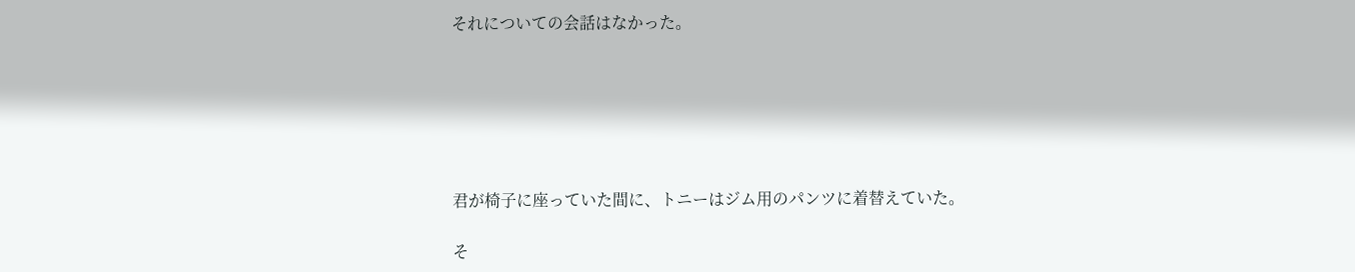それについての会話はなかった。






君が椅子に座っていた間に、トニーはジム用のパンツに着替えていた。

そ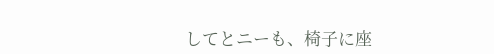してとニーも、椅子に座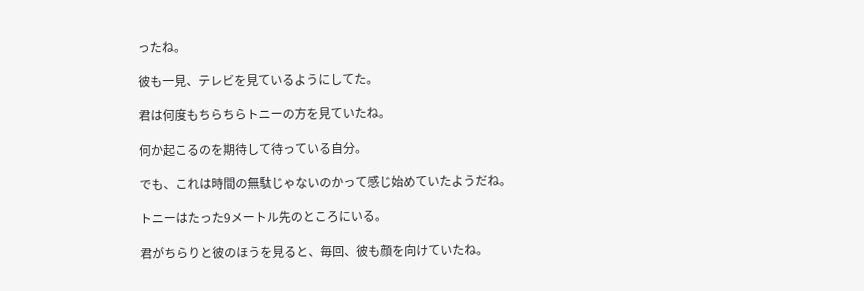ったね。

彼も一見、テレビを見ているようにしてた。

君は何度もちらちらトニーの方を見ていたね。

何か起こるのを期待して待っている自分。

でも、これは時間の無駄じゃないのかって感じ始めていたようだね。

トニーはたった9メートル先のところにいる。

君がちらりと彼のほうを見ると、毎回、彼も顔を向けていたね。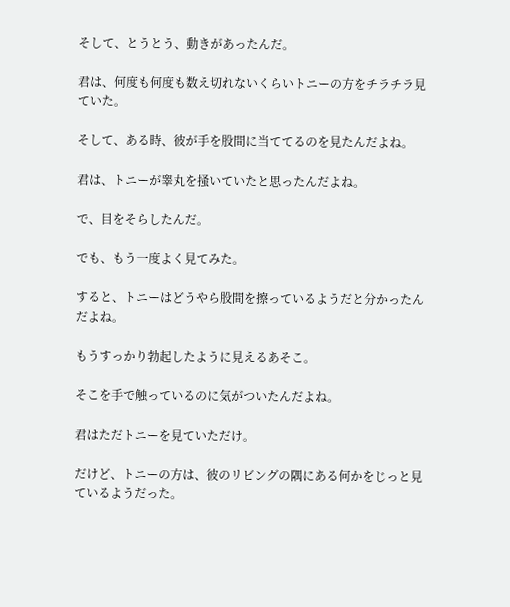そして、とうとう、動きがあったんだ。

君は、何度も何度も数え切れないくらいトニーの方をチラチラ見ていた。

そして、ある時、彼が手を股間に当ててるのを見たんだよね。

君は、トニーが睾丸を掻いていたと思ったんだよね。

で、目をそらしたんだ。

でも、もう一度よく見てみた。

すると、トニーはどうやら股間を擦っているようだと分かったんだよね。

もうすっかり勃起したように見えるあそこ。

そこを手で触っているのに気がついたんだよね。

君はただトニーを見ていただけ。

だけど、トニーの方は、彼のリビングの隅にある何かをじっと見ているようだった。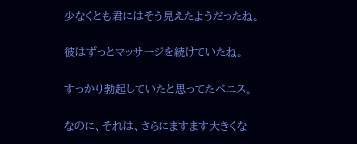少なくとも君にはそう見えたようだったね。

彼はずっとマッサージを続けていたね。

すっかり勃起していたと思ってたペニス。

なのに、それは、さらにますます大きくな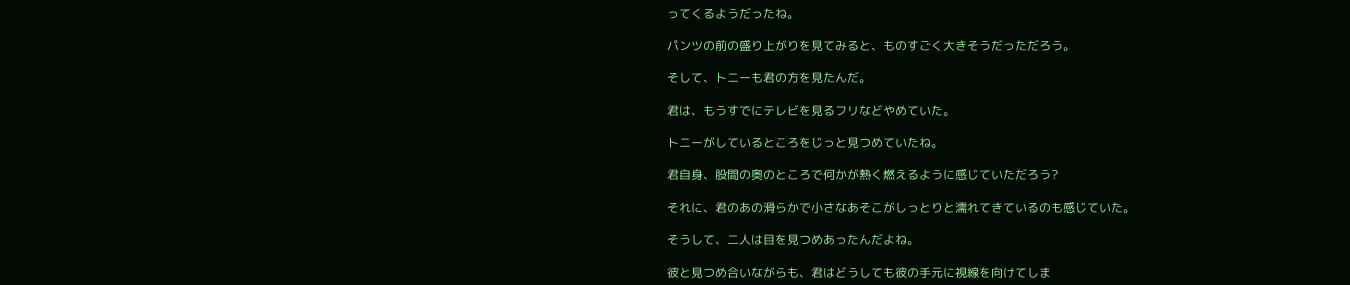ってくるようだったね。

パンツの前の盛り上がりを見てみると、ものすごく大きそうだっただろう。

そして、トニーも君の方を見たんだ。

君は、もうすでにテレビを見るフリなどやめていた。

トニーがしているところをじっと見つめていたね。

君自身、股間の奥のところで何かが熱く燃えるように感じていただろう?

それに、君のあの滑らかで小さなあそこがしっとりと濡れてきているのも感じていた。

そうして、二人は目を見つめあったんだよね。

彼と見つめ合いながらも、君はどうしても彼の手元に視線を向けてしま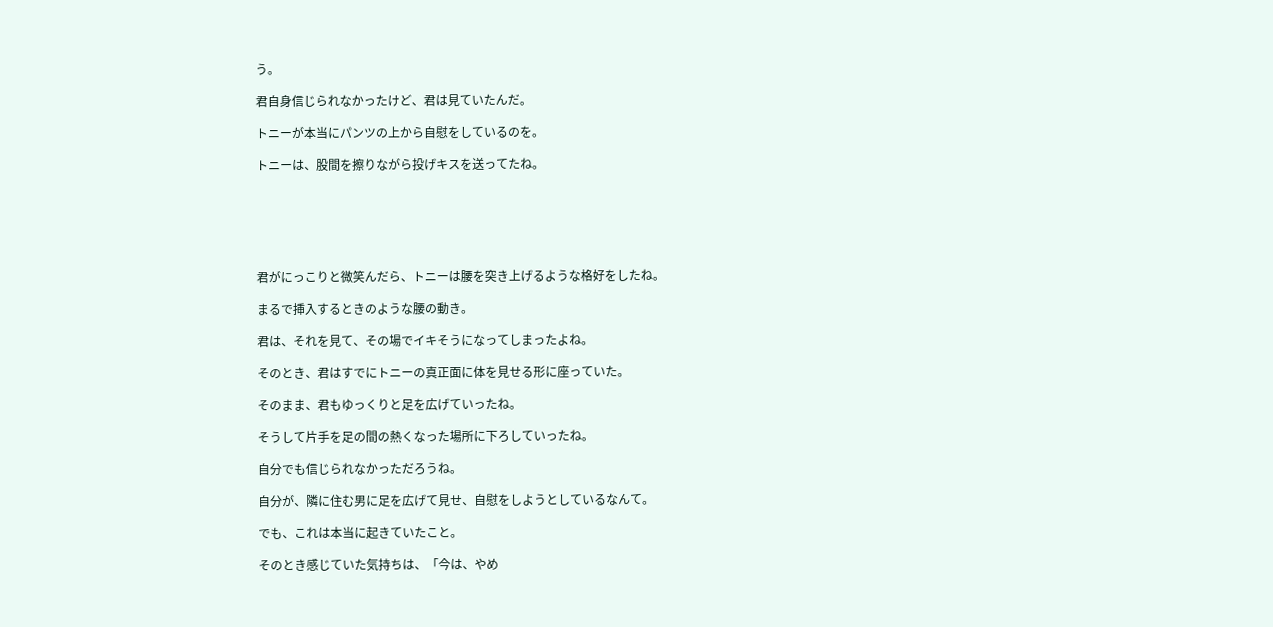う。

君自身信じられなかったけど、君は見ていたんだ。

トニーが本当にパンツの上から自慰をしているのを。

トニーは、股間を擦りながら投げキスを送ってたね。






君がにっこりと微笑んだら、トニーは腰を突き上げるような格好をしたね。

まるで挿入するときのような腰の動き。

君は、それを見て、その場でイキそうになってしまったよね。

そのとき、君はすでにトニーの真正面に体を見せる形に座っていた。

そのまま、君もゆっくりと足を広げていったね。

そうして片手を足の間の熱くなった場所に下ろしていったね。

自分でも信じられなかっただろうね。

自分が、隣に住む男に足を広げて見せ、自慰をしようとしているなんて。

でも、これは本当に起きていたこと。

そのとき感じていた気持ちは、「今は、やめ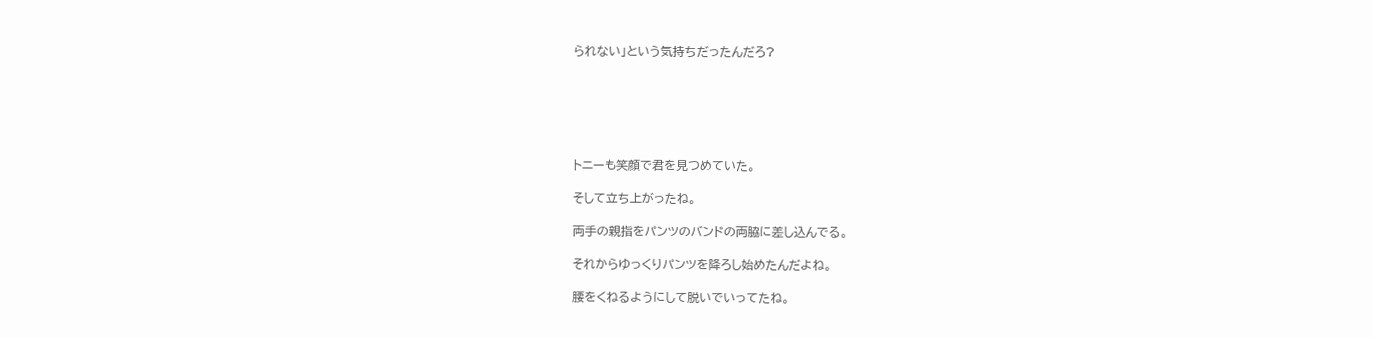られない」という気持ちだったんだろ?






トニーも笑顔で君を見つめていた。

そして立ち上がったね。

両手の親指をパンツのバンドの両脇に差し込んでる。

それからゆっくりパンツを降ろし始めたんだよね。

腰をくねるようにして脱いでいってたね。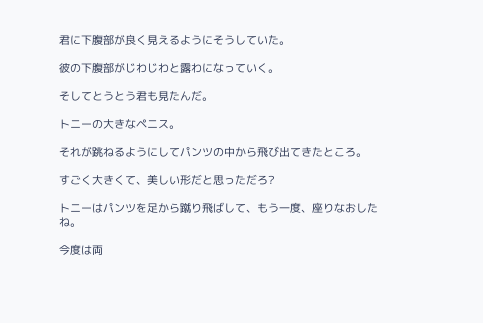君に下腹部が良く見えるようにそうしていた。

彼の下腹部がじわじわと露わになっていく。

そしてとうとう君も見たんだ。

トニーの大きなペニス。

それが跳ねるようにしてパンツの中から飛び出てきたところ。

すごく大きくて、美しい形だと思っただろ?

トニーはパンツを足から蹴り飛ばして、もう一度、座りなおしたね。

今度は両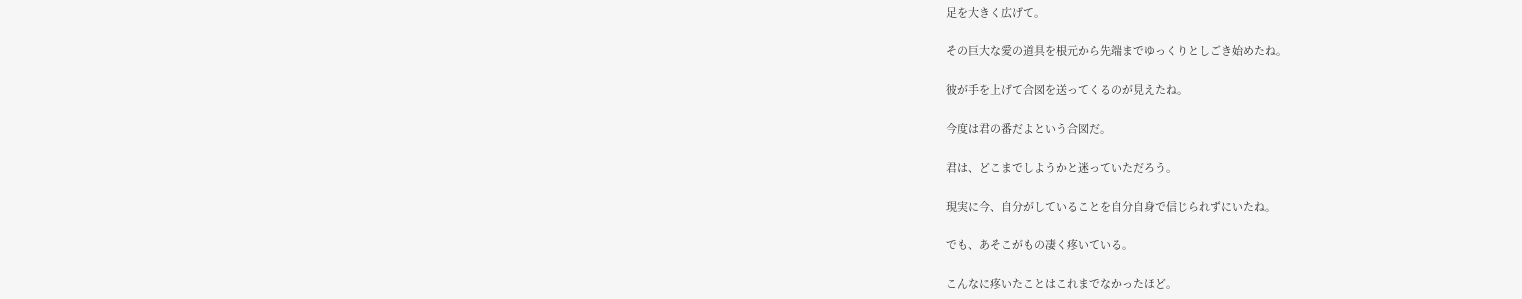足を大きく広げて。

その巨大な愛の道具を根元から先端までゆっくりとしごき始めたね。

彼が手を上げて合図を送ってくるのが見えたね。

今度は君の番だよという合図だ。

君は、どこまでしようかと迷っていただろう。

現実に今、自分がしていることを自分自身で信じられずにいたね。

でも、あそこがもの凄く疼いている。

こんなに疼いたことはこれまでなかったほど。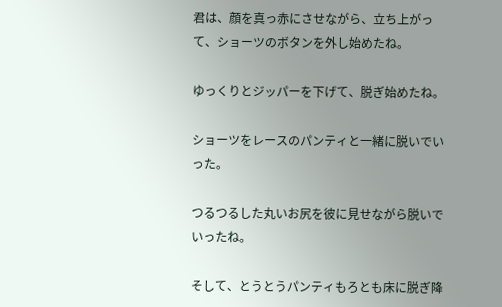君は、顔を真っ赤にさせながら、立ち上がって、ショーツのボタンを外し始めたね。

ゆっくりとジッパーを下げて、脱ぎ始めたね。

ショーツをレースのパンティと一緒に脱いでいった。

つるつるした丸いお尻を彼に見せながら脱いでいったね。

そして、とうとうパンティもろとも床に脱ぎ降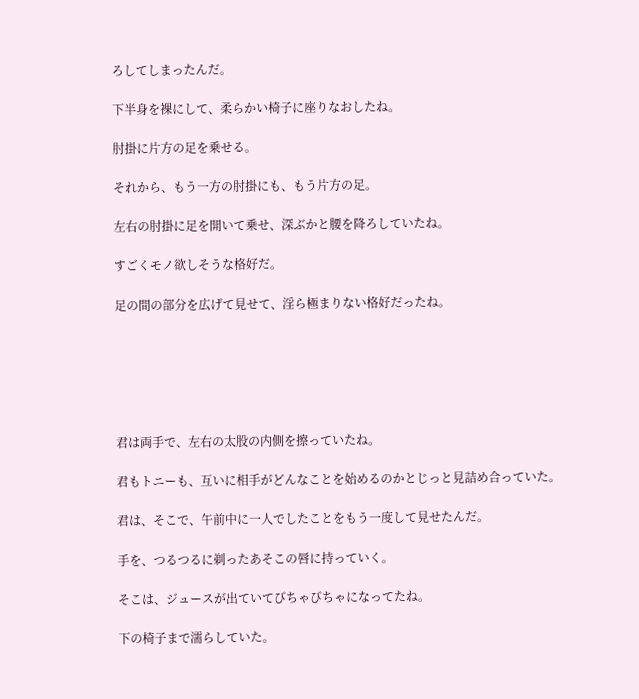ろしてしまったんだ。

下半身を裸にして、柔らかい椅子に座りなおしたね。

肘掛に片方の足を乗せる。

それから、もう一方の肘掛にも、もう片方の足。

左右の肘掛に足を開いて乗せ、深ぶかと腰を降ろしていたね。

すごくモノ欲しそうな格好だ。

足の間の部分を広げて見せて、淫ら極まりない格好だったね。






君は両手で、左右の太股の内側を擦っていたね。

君もトニーも、互いに相手がどんなことを始めるのかとじっと見詰め合っていた。

君は、そこで、午前中に一人でしたことをもう一度して見せたんだ。

手を、つるつるに剃ったあそこの唇に持っていく。

そこは、ジュースが出ていてびちゃびちゃになってたね。

下の椅子まで濡らしていた。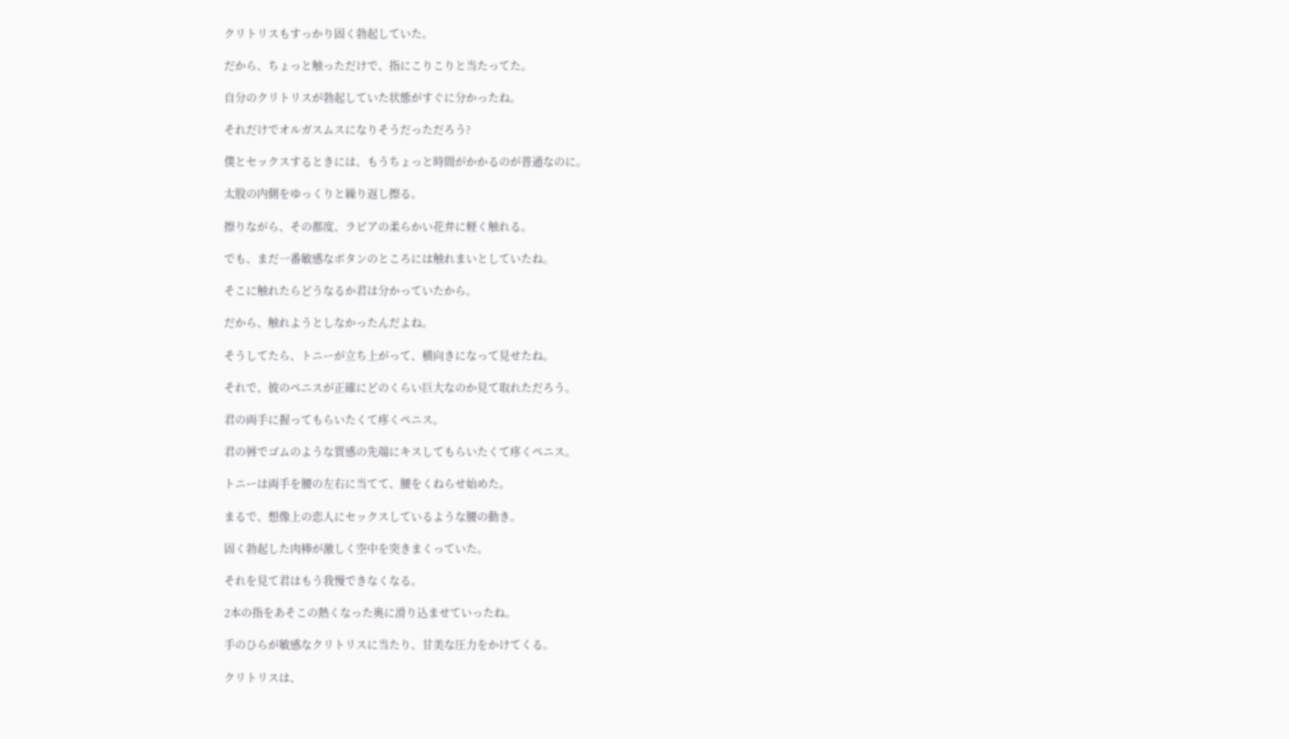クリトリスもすっかり固く勃起していた。

だから、ちょっと触っただけで、指にこりこりと当たってた。

自分のクリトリスが勃起していた状態がすぐに分かったね。

それだけでオルガスムスになりそうだっただろう?

僕とセックスするときには、もうちょっと時間がかかるのが普通なのに。

太股の内側をゆっくりと繰り返し擦る。

擦りながら、その都度、ラビアの柔らかい花弁に軽く触れる。

でも、まだ一番敏感なボタンのところには触れまいとしていたね。

そこに触れたらどうなるか君は分かっていたから。

だから、触れようとしなかったんだよね。

そうしてたら、トニーが立ち上がって、横向きになって見せたね。

それで、彼のペニスが正確にどのくらい巨大なのか見て取れただろう。

君の両手に握ってもらいたくて疼くペニス。

君の唇でゴムのような質感の先端にキスしてもらいたくて疼くペニス。

トニーは両手を腰の左右に当てて、腰をくねらせ始めた。

まるで、想像上の恋人にセックスしているような腰の動き。

固く勃起した肉棒が激しく空中を突きまくっていた。

それを見て君はもう我慢できなくなる。

2本の指をあそこの熱くなった奥に滑り込ませていったね。

手のひらが敏感なクリトリスに当たり、甘美な圧力をかけてくる。

クリトリスは、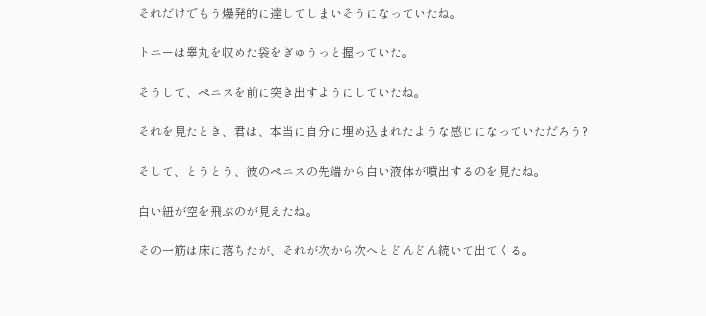それだけでもう爆発的に達してしまいそうになっていたね。

トニーは睾丸を収めた袋をぎゅうっと握っていた。

そうして、ペニスを前に突き出すようにしていたね。

それを見たとき、君は、本当に自分に埋め込まれたような感じになっていただろう?

そして、とうとう、彼のペニスの先端から白い液体が噴出するのを見たね。

白い紐が空を飛ぶのが見えたね。

その一筋は床に落ちたが、それが次から次へとどんどん続いて出てくる。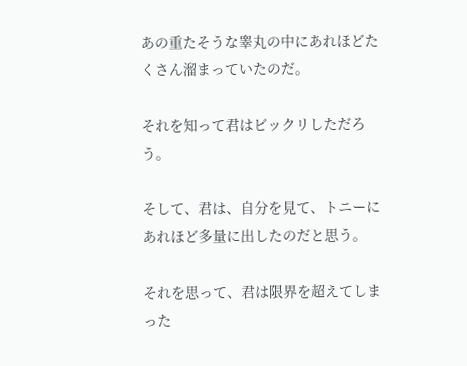あの重たそうな睾丸の中にあれほどたくさん溜まっていたのだ。

それを知って君はビックリしただろう。

そして、君は、自分を見て、トニーにあれほど多量に出したのだと思う。

それを思って、君は限界を超えてしまった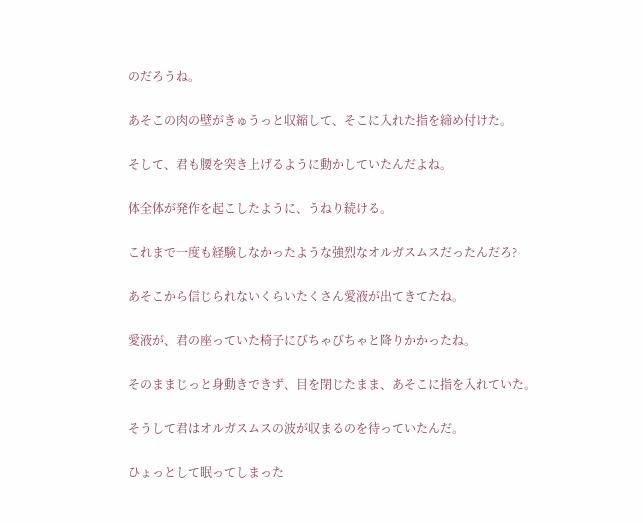のだろうね。

あそこの肉の壁がきゅうっと収縮して、そこに入れた指を締め付けた。

そして、君も腰を突き上げるように動かしていたんだよね。

体全体が発作を起こしたように、うねり続ける。

これまで一度も経験しなかったような強烈なオルガスムスだったんだろ?

あそこから信じられないくらいたくさん愛液が出てきてたね。

愛液が、君の座っていた椅子にびちゃびちゃと降りかかったね。

そのままじっと身動きできず、目を閉じたまま、あそこに指を入れていた。

そうして君はオルガスムスの波が収まるのを待っていたんだ。

ひょっとして眠ってしまった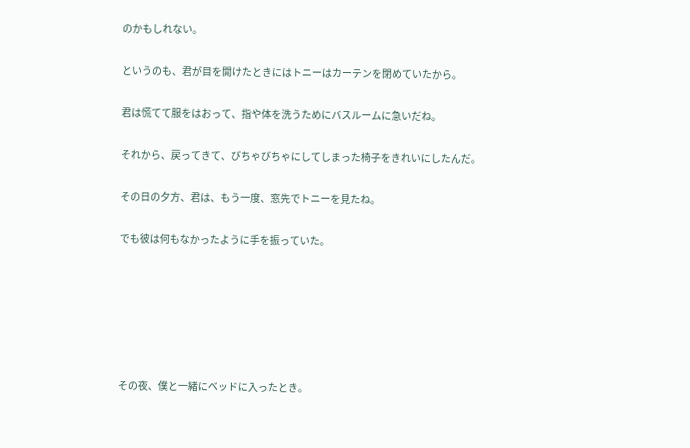のかもしれない。

というのも、君が目を開けたときにはトニーはカーテンを閉めていたから。

君は慌てて服をはおって、指や体を洗うためにバスルームに急いだね。

それから、戻ってきて、びちゃびちゃにしてしまった椅子をきれいにしたんだ。

その日の夕方、君は、もう一度、窓先でトニーを見たね。

でも彼は何もなかったように手を振っていた。






その夜、僕と一緒にベッドに入ったとき。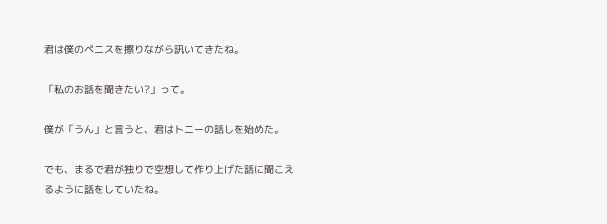君は僕のペニスを擦りながら訊いてきたね。

「私のお話を聞きたい?」って。

僕が「うん」と言うと、君はトニーの話しを始めた。

でも、まるで君が独りで空想して作り上げた話に聞こえるように話をしていたね。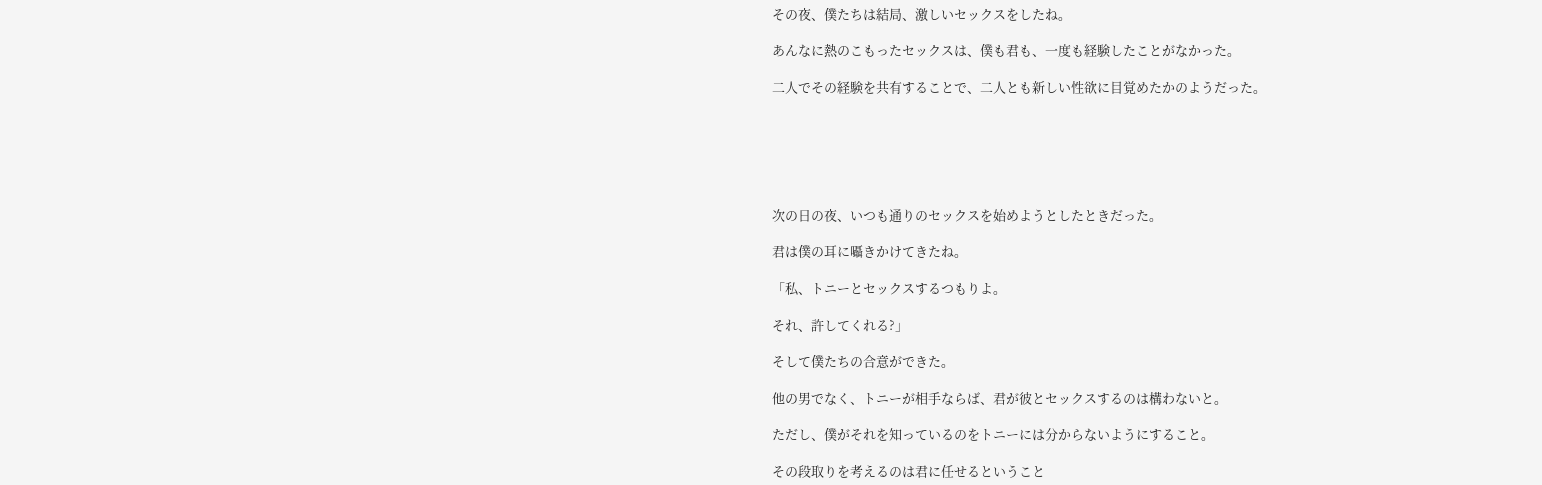その夜、僕たちは結局、激しいセックスをしたね。

あんなに熱のこもったセックスは、僕も君も、一度も経験したことがなかった。

二人でその経験を共有することで、二人とも新しい性欲に目覚めたかのようだった。






次の日の夜、いつも通りのセックスを始めようとしたときだった。

君は僕の耳に囁きかけてきたね。

「私、トニーとセックスするつもりよ。

それ、許してくれる?」

そして僕たちの合意ができた。

他の男でなく、トニーが相手ならば、君が彼とセックスするのは構わないと。

ただし、僕がそれを知っているのをトニーには分からないようにすること。

その段取りを考えるのは君に任せるということ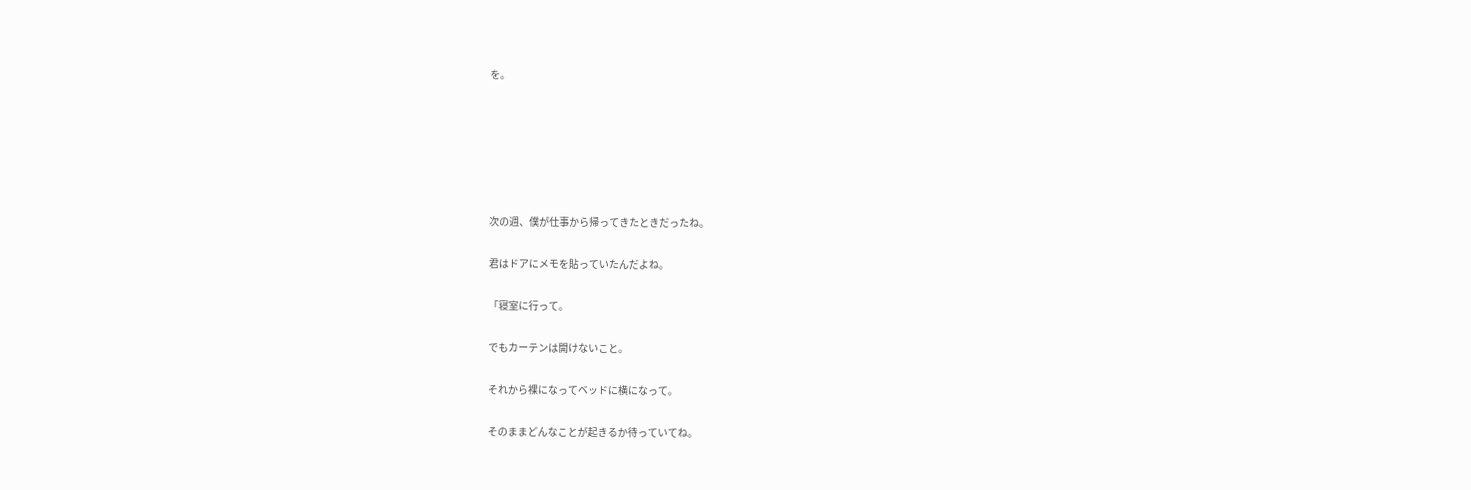を。






次の週、僕が仕事から帰ってきたときだったね。

君はドアにメモを貼っていたんだよね。

「寝室に行って。

でもカーテンは開けないこと。

それから裸になってベッドに横になって。

そのままどんなことが起きるか待っていてね。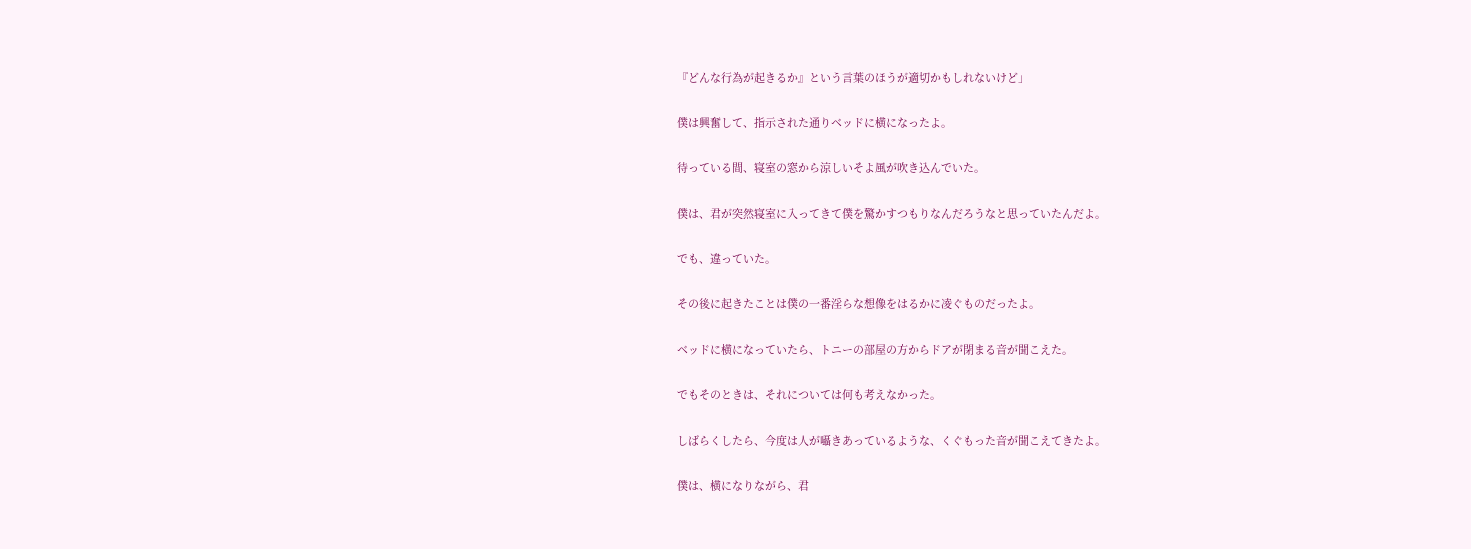『どんな行為が起きるか』という言葉のほうが適切かもしれないけど」

僕は興奮して、指示された通りベッドに横になったよ。

待っている間、寝室の窓から涼しいそよ風が吹き込んでいた。

僕は、君が突然寝室に入ってきて僕を驚かすつもりなんだろうなと思っていたんだよ。

でも、違っていた。

その後に起きたことは僕の一番淫らな想像をはるかに凌ぐものだったよ。

ベッドに横になっていたら、トニーの部屋の方からドアが閉まる音が聞こえた。

でもそのときは、それについては何も考えなかった。

しばらくしたら、今度は人が囁きあっているような、くぐもった音が聞こえてきたよ。

僕は、横になりながら、君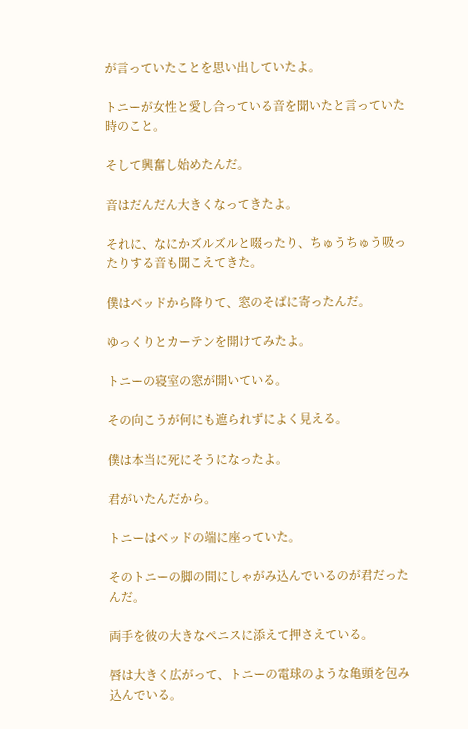が言っていたことを思い出していたよ。

トニーが女性と愛し合っている音を聞いたと言っていた時のこと。

そして興奮し始めたんだ。

音はだんだん大きくなってきたよ。

それに、なにかズルズルと啜ったり、ちゅうちゅう吸ったりする音も聞こえてきた。

僕はベッドから降りて、窓のそばに寄ったんだ。

ゆっくりとカーテンを開けてみたよ。

トニーの寝室の窓が開いている。

その向こうが何にも遮られずによく見える。

僕は本当に死にそうになったよ。

君がいたんだから。

トニーはベッドの端に座っていた。

そのトニーの脚の間にしゃがみ込んでいるのが君だったんだ。

両手を彼の大きなペニスに添えて押さえている。

唇は大きく広がって、トニーの電球のような亀頭を包み込んでいる。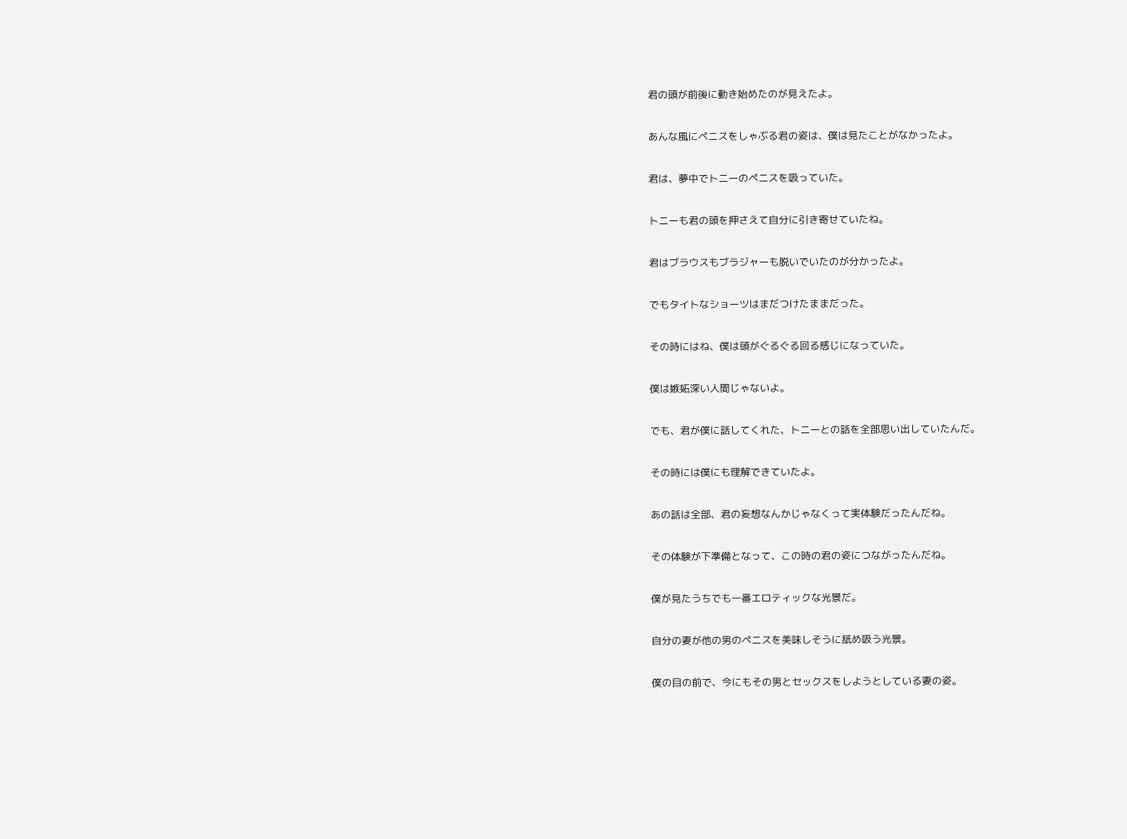君の頭が前後に動き始めたのが見えたよ。

あんな風にペニスをしゃぶる君の姿は、僕は見たことがなかったよ。

君は、夢中でトニーのペニスを吸っていた。

トニーも君の頭を押さえて自分に引き寄せていたね。

君はブラウスもブラジャーも脱いでいたのが分かったよ。

でもタイトなショーツはまだつけたままだった。

その時にはね、僕は頭がぐるぐる回る感じになっていた。

僕は嫉妬深い人間じゃないよ。

でも、君が僕に話してくれた、トニーとの話を全部思い出していたんだ。

その時には僕にも理解できていたよ。

あの話は全部、君の妄想なんかじゃなくって実体験だったんだね。

その体験が下準備となって、この時の君の姿につながったんだね。

僕が見たうちでも一番エロティックな光景だ。

自分の妻が他の男のペニスを美味しそうに舐め吸う光景。

僕の目の前で、今にもその男とセックスをしようとしている妻の姿。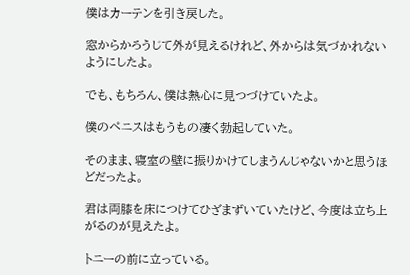僕はカーテンを引き戻した。

窓からかろうじて外が見えるけれど、外からは気づかれないようにしたよ。

でも、もちろん、僕は熱心に見つづけていたよ。

僕のペニスはもうもの凄く勃起していた。

そのまま、寝室の壁に振りかけてしまうんじゃないかと思うほどだったよ。

君は両膝を床につけてひざまずいていたけど、今度は立ち上がるのが見えたよ。

トニーの前に立っている。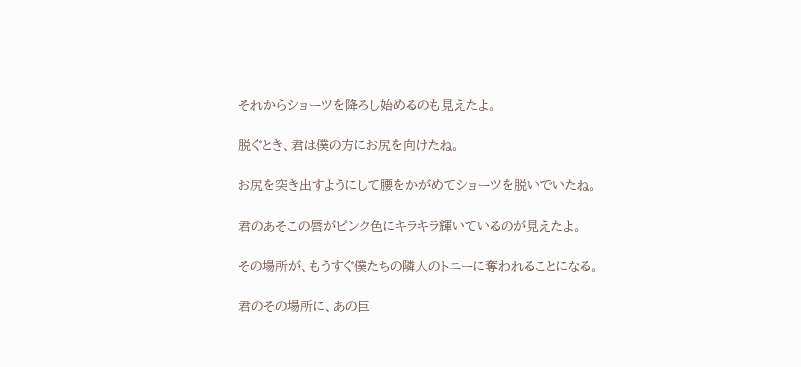それからショーツを降ろし始めるのも見えたよ。

脱ぐとき、君は僕の方にお尻を向けたね。

お尻を突き出すようにして腰をかがめてショーツを脱いでいたね。

君のあそこの唇がピンク色にキラキラ輝いているのが見えたよ。

その場所が、もうすぐ僕たちの隣人のトニーに奪われることになる。

君のその場所に、あの巨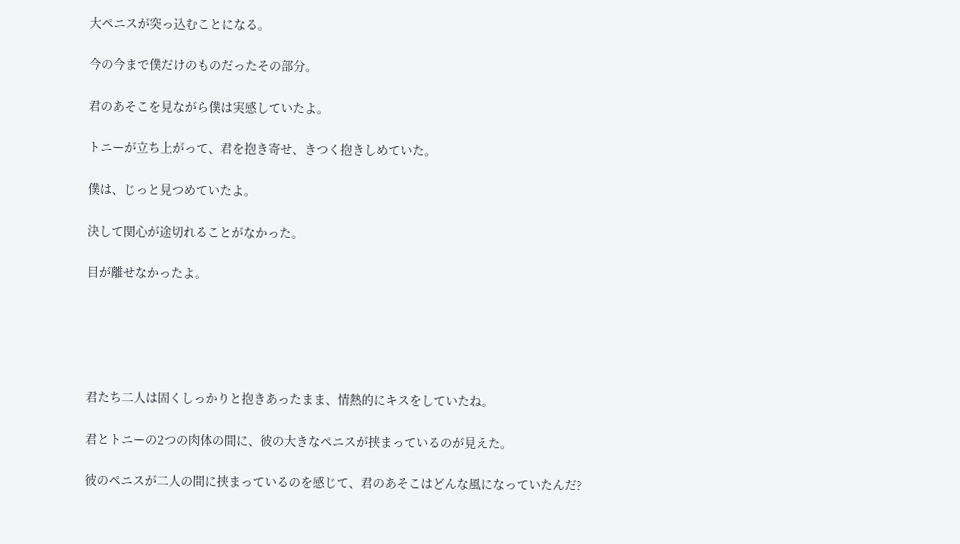大ペニスが突っ込むことになる。

今の今まで僕だけのものだったその部分。

君のあそこを見ながら僕は実感していたよ。

トニーが立ち上がって、君を抱き寄せ、きつく抱きしめていた。

僕は、じっと見つめていたよ。

決して関心が途切れることがなかった。

目が離せなかったよ。





君たち二人は固くしっかりと抱きあったまま、情熱的にキスをしていたね。

君とトニーの2つの肉体の間に、彼の大きなペニスが挟まっているのが見えた。

彼のペニスが二人の間に挟まっているのを感じて、君のあそこはどんな風になっていたんだ?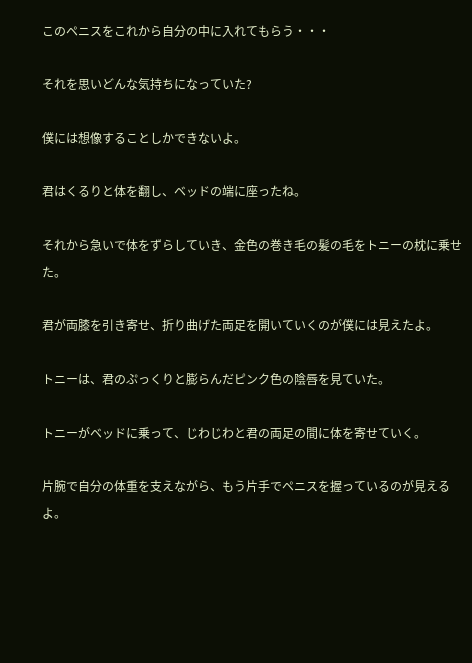このペニスをこれから自分の中に入れてもらう・・・

それを思いどんな気持ちになっていた?

僕には想像することしかできないよ。

君はくるりと体を翻し、ベッドの端に座ったね。

それから急いで体をずらしていき、金色の巻き毛の髪の毛をトニーの枕に乗せた。

君が両膝を引き寄せ、折り曲げた両足を開いていくのが僕には見えたよ。

トニーは、君のぷっくりと膨らんだピンク色の陰唇を見ていた。

トニーがベッドに乗って、じわじわと君の両足の間に体を寄せていく。

片腕で自分の体重を支えながら、もう片手でペニスを握っているのが見えるよ。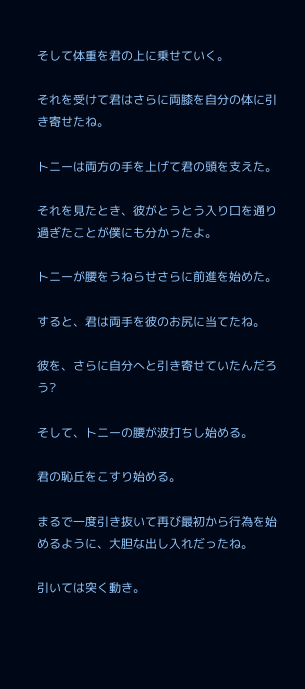そして体重を君の上に乗せていく。

それを受けて君はさらに両膝を自分の体に引き寄せたね。

トニーは両方の手を上げて君の頭を支えた。

それを見たとき、彼がとうとう入り口を通り過ぎたことが僕にも分かったよ。

トニーが腰をうねらせさらに前進を始めた。

すると、君は両手を彼のお尻に当てたね。

彼を、さらに自分へと引き寄せていたんだろう?

そして、トニーの腰が波打ちし始める。

君の恥丘をこすり始める。

まるで一度引き抜いて再び最初から行為を始めるように、大胆な出し入れだったね。

引いては突く動き。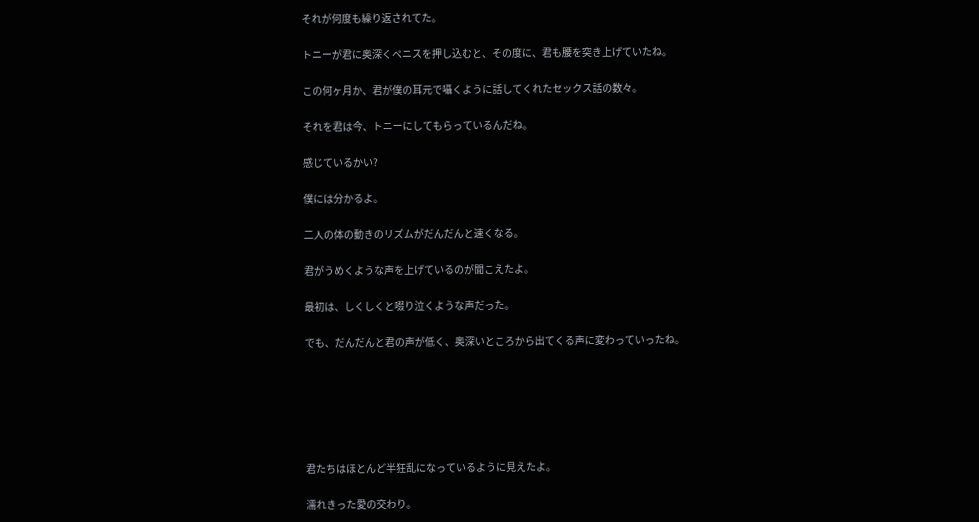それが何度も繰り返されてた。

トニーが君に奥深くペニスを押し込むと、その度に、君も腰を突き上げていたね。

この何ヶ月か、君が僕の耳元で囁くように話してくれたセックス話の数々。

それを君は今、トニーにしてもらっているんだね。

感じているかい?

僕には分かるよ。

二人の体の動きのリズムがだんだんと速くなる。

君がうめくような声を上げているのが聞こえたよ。

最初は、しくしくと啜り泣くような声だった。

でも、だんだんと君の声が低く、奥深いところから出てくる声に変わっていったね。






君たちはほとんど半狂乱になっているように見えたよ。

濡れきった愛の交わり。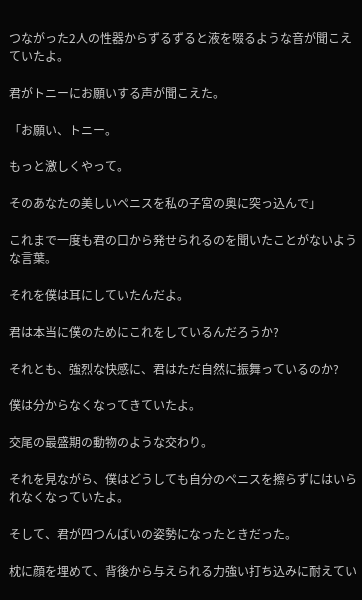つながった2人の性器からずるずると液を啜るような音が聞こえていたよ。

君がトニーにお願いする声が聞こえた。

「お願い、トニー。

もっと激しくやって。

そのあなたの美しいペニスを私の子宮の奥に突っ込んで」

これまで一度も君の口から発せられるのを聞いたことがないような言葉。

それを僕は耳にしていたんだよ。

君は本当に僕のためにこれをしているんだろうか?

それとも、強烈な快感に、君はただ自然に振舞っているのか?

僕は分からなくなってきていたよ。

交尾の最盛期の動物のような交わり。

それを見ながら、僕はどうしても自分のペニスを擦らずにはいられなくなっていたよ。

そして、君が四つんばいの姿勢になったときだった。

枕に顔を埋めて、背後から与えられる力強い打ち込みに耐えてい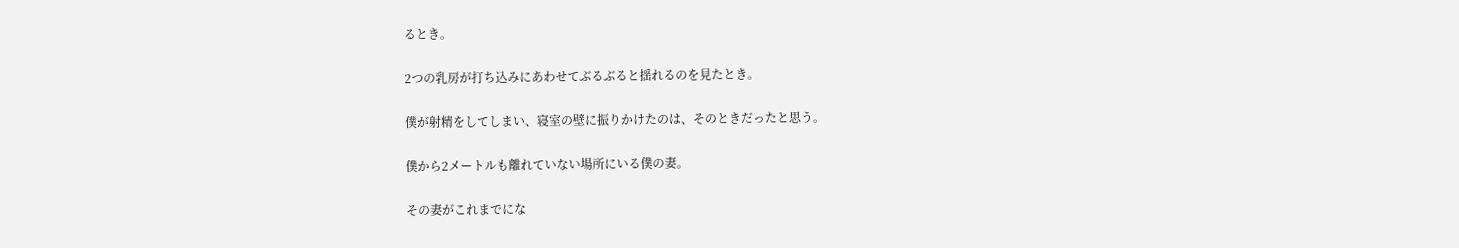るとき。

2つの乳房が打ち込みにあわせてぶるぶると揺れるのを見たとき。

僕が射精をしてしまい、寝室の壁に振りかけたのは、そのときだったと思う。

僕から2メートルも離れていない場所にいる僕の妻。

その妻がこれまでにな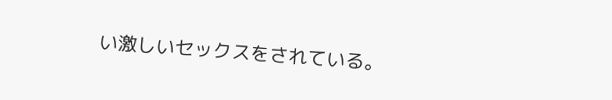い激しいセックスをされている。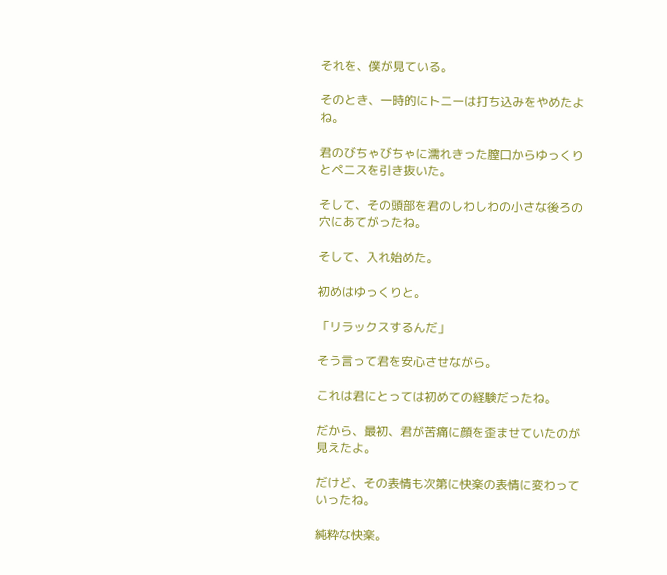それを、僕が見ている。

そのとき、一時的にトニーは打ち込みをやめたよね。

君のびちゃびちゃに濡れきった膣口からゆっくりとペニスを引き抜いた。

そして、その頭部を君のしわしわの小さな後ろの穴にあてがったね。

そして、入れ始めた。

初めはゆっくりと。

「リラックスするんだ」

そう言って君を安心させながら。

これは君にとっては初めての経験だったね。

だから、最初、君が苦痛に顔を歪ませていたのが見えたよ。

だけど、その表情も次第に快楽の表情に変わっていったね。

純粋な快楽。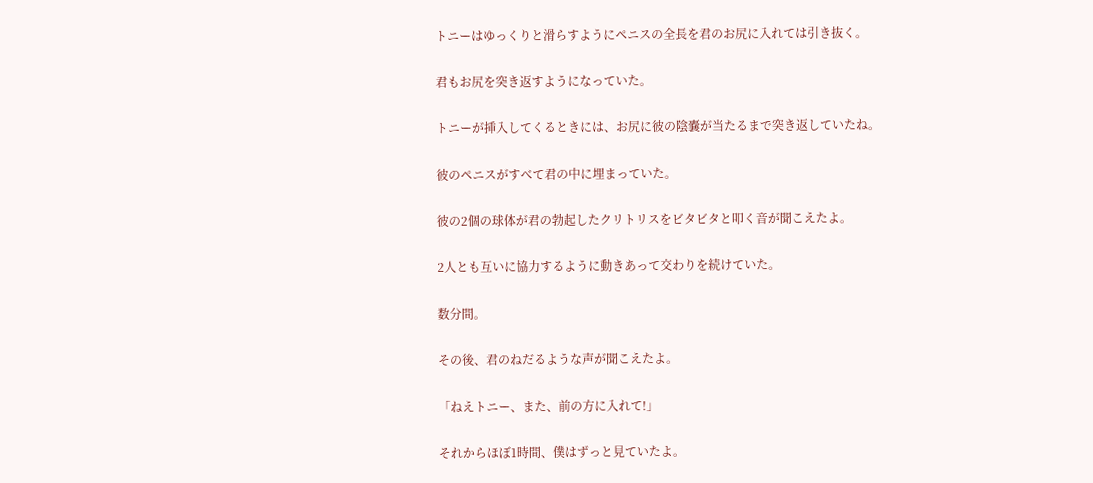トニーはゆっくりと滑らすようにペニスの全長を君のお尻に入れては引き抜く。

君もお尻を突き返すようになっていた。

トニーが挿入してくるときには、お尻に彼の陰嚢が当たるまで突き返していたね。

彼のペニスがすべて君の中に埋まっていた。

彼の2個の球体が君の勃起したクリトリスをビタビタと叩く音が聞こえたよ。

2人とも互いに協力するように動きあって交わりを続けていた。

数分間。

その後、君のねだるような声が聞こえたよ。

「ねえトニー、また、前の方に入れて!」

それからほぼ1時間、僕はずっと見ていたよ。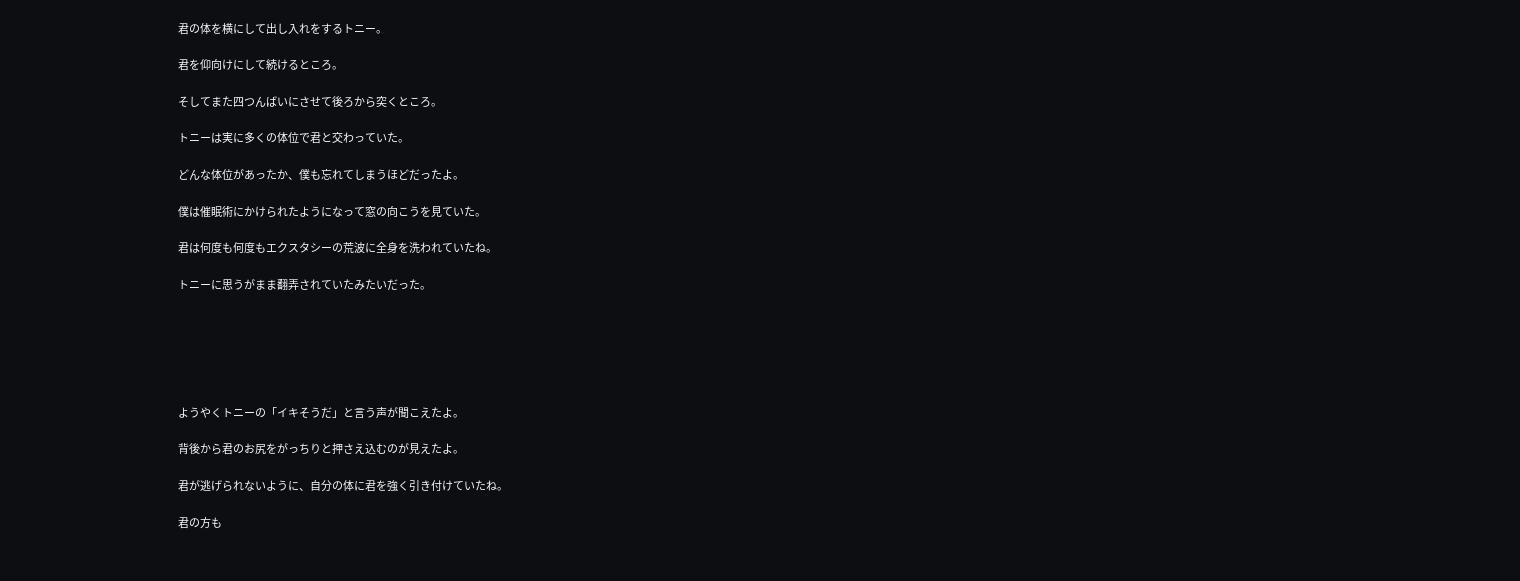君の体を横にして出し入れをするトニー。

君を仰向けにして続けるところ。

そしてまた四つんばいにさせて後ろから突くところ。

トニーは実に多くの体位で君と交わっていた。

どんな体位があったか、僕も忘れてしまうほどだったよ。

僕は催眠術にかけられたようになって窓の向こうを見ていた。

君は何度も何度もエクスタシーの荒波に全身を洗われていたね。

トニーに思うがまま翻弄されていたみたいだった。






ようやくトニーの「イキそうだ」と言う声が聞こえたよ。

背後から君のお尻をがっちりと押さえ込むのが見えたよ。

君が逃げられないように、自分の体に君を強く引き付けていたね。

君の方も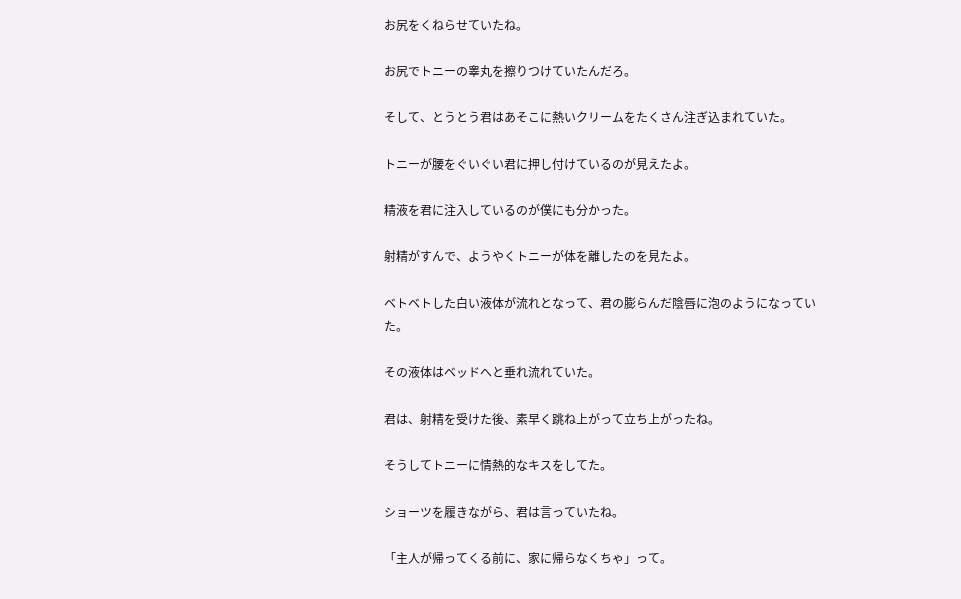お尻をくねらせていたね。

お尻でトニーの睾丸を擦りつけていたんだろ。

そして、とうとう君はあそこに熱いクリームをたくさん注ぎ込まれていた。

トニーが腰をぐいぐい君に押し付けているのが見えたよ。

精液を君に注入しているのが僕にも分かった。

射精がすんで、ようやくトニーが体を離したのを見たよ。

ベトベトした白い液体が流れとなって、君の膨らんだ陰唇に泡のようになっていた。

その液体はベッドへと垂れ流れていた。

君は、射精を受けた後、素早く跳ね上がって立ち上がったね。

そうしてトニーに情熱的なキスをしてた。

ショーツを履きながら、君は言っていたね。

「主人が帰ってくる前に、家に帰らなくちゃ」って。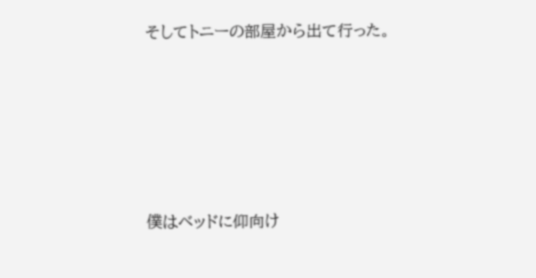そしてトニーの部屋から出て行った。






僕はベッドに仰向け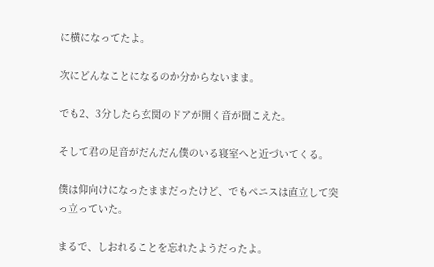に横になってたよ。

次にどんなことになるのか分からないまま。

でも2、3分したら玄関のドアが開く音が聞こえた。

そして君の足音がだんだん僕のいる寝室へと近づいてくる。

僕は仰向けになったままだったけど、でもペニスは直立して突っ立っていた。

まるで、しおれることを忘れたようだったよ。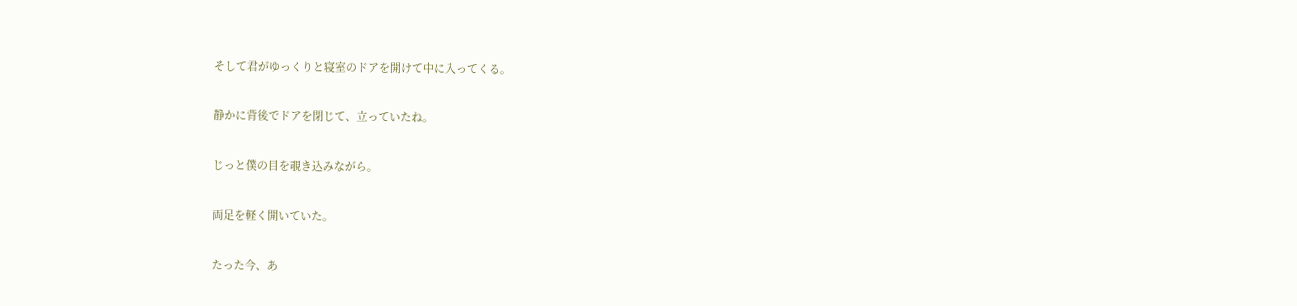そして君がゆっくりと寝室のドアを開けて中に入ってくる。

静かに背後でドアを閉じて、立っていたね。

じっと僕の目を覗き込みながら。

両足を軽く開いていた。

たった今、あ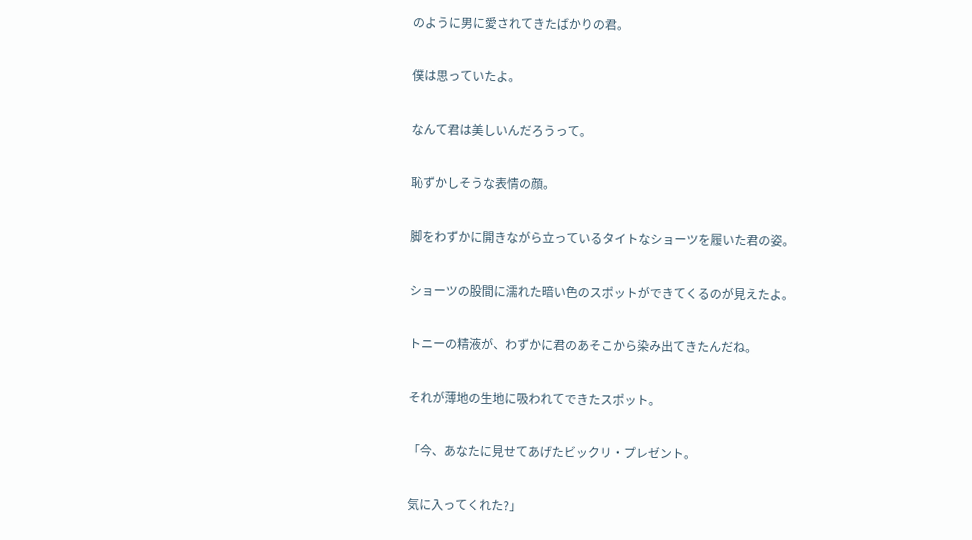のように男に愛されてきたばかりの君。

僕は思っていたよ。

なんて君は美しいんだろうって。

恥ずかしそうな表情の顔。

脚をわずかに開きながら立っているタイトなショーツを履いた君の姿。

ショーツの股間に濡れた暗い色のスポットができてくるのが見えたよ。

トニーの精液が、わずかに君のあそこから染み出てきたんだね。

それが薄地の生地に吸われてできたスポット。

「今、あなたに見せてあげたビックリ・プレゼント。

気に入ってくれた?」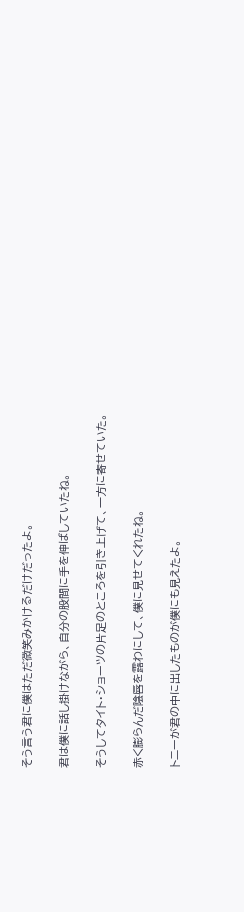そう言う君に僕はただ微笑みかけるだけだったよ。

君は僕に話し掛けながら、自分の股間に手を伸ばしていたね。

そうしてタイト・ショーツの片足のところを引き上げて、一方に寄せていた。

赤く膨らんだ陰唇を露わにして、僕に見せてくれたね。

トニーが君の中に出したものが僕にも見えたよ。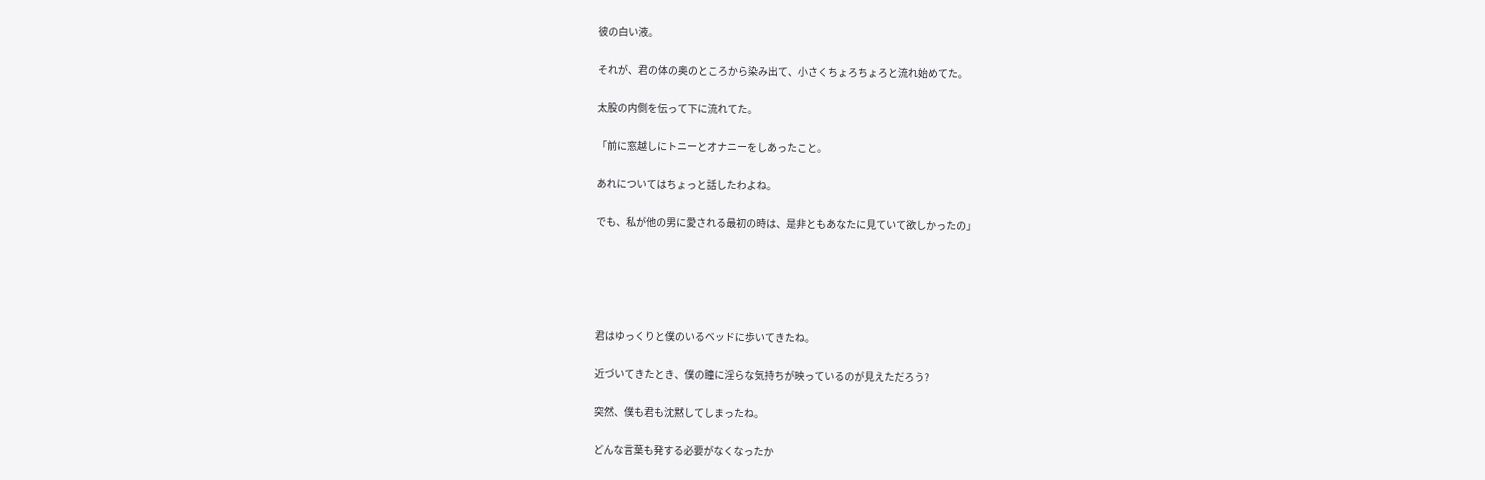彼の白い液。

それが、君の体の奥のところから染み出て、小さくちょろちょろと流れ始めてた。

太股の内側を伝って下に流れてた。

「前に窓越しにトニーとオナニーをしあったこと。

あれについてはちょっと話したわよね。

でも、私が他の男に愛される最初の時は、是非ともあなたに見ていて欲しかったの」





君はゆっくりと僕のいるベッドに歩いてきたね。

近づいてきたとき、僕の瞳に淫らな気持ちが映っているのが見えただろう?

突然、僕も君も沈黙してしまったね。

どんな言葉も発する必要がなくなったか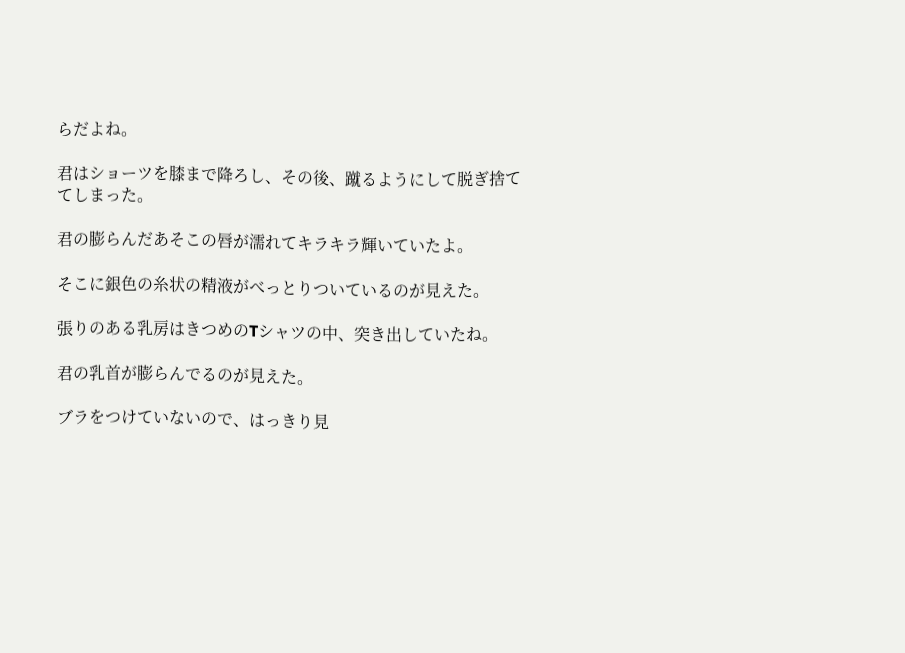らだよね。

君はショーツを膝まで降ろし、その後、蹴るようにして脱ぎ捨ててしまった。

君の膨らんだあそこの唇が濡れてキラキラ輝いていたよ。

そこに銀色の糸状の精液がべっとりついているのが見えた。

張りのある乳房はきつめのTシャツの中、突き出していたね。

君の乳首が膨らんでるのが見えた。

ブラをつけていないので、はっきり見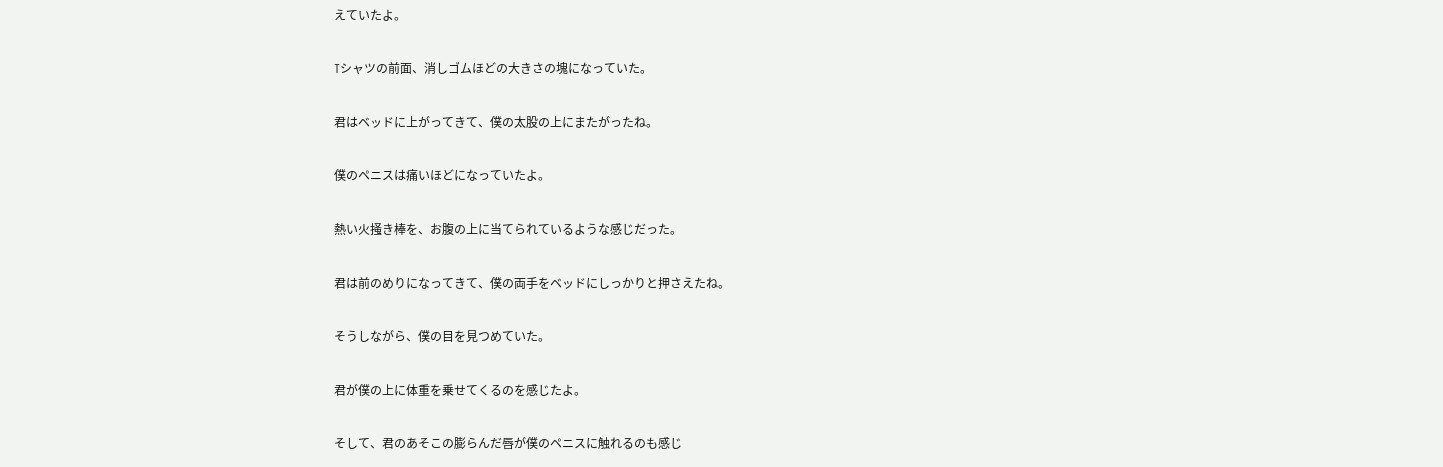えていたよ。

Tシャツの前面、消しゴムほどの大きさの塊になっていた。

君はベッドに上がってきて、僕の太股の上にまたがったね。

僕のペニスは痛いほどになっていたよ。

熱い火掻き棒を、お腹の上に当てられているような感じだった。

君は前のめりになってきて、僕の両手をベッドにしっかりと押さえたね。

そうしながら、僕の目を見つめていた。

君が僕の上に体重を乗せてくるのを感じたよ。

そして、君のあそこの膨らんだ唇が僕のペニスに触れるのも感じ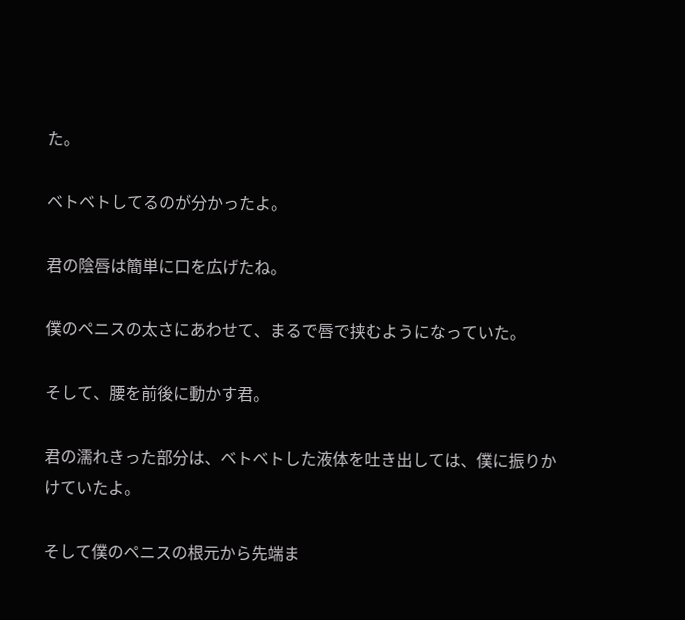た。

ベトベトしてるのが分かったよ。

君の陰唇は簡単に口を広げたね。

僕のペニスの太さにあわせて、まるで唇で挟むようになっていた。

そして、腰を前後に動かす君。

君の濡れきった部分は、ベトベトした液体を吐き出しては、僕に振りかけていたよ。

そして僕のペニスの根元から先端ま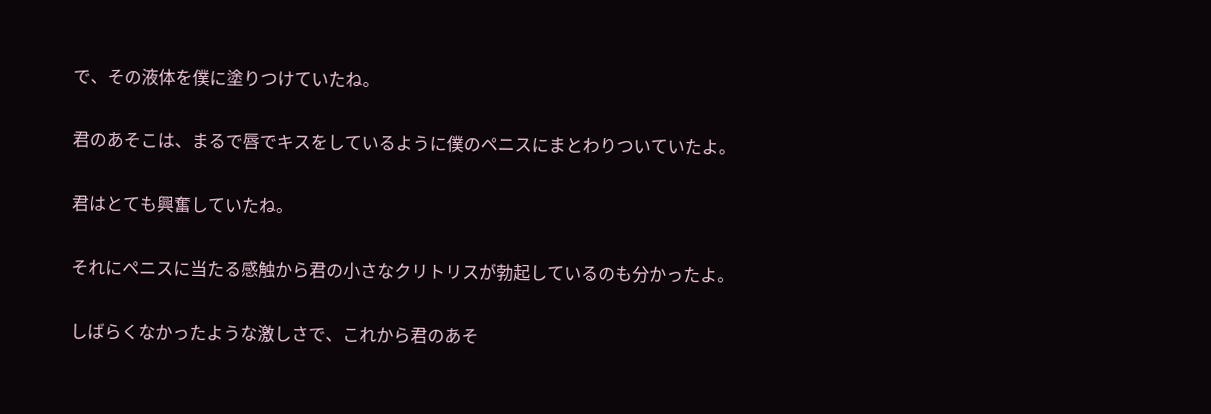で、その液体を僕に塗りつけていたね。

君のあそこは、まるで唇でキスをしているように僕のペニスにまとわりついていたよ。

君はとても興奮していたね。

それにペニスに当たる感触から君の小さなクリトリスが勃起しているのも分かったよ。

しばらくなかったような激しさで、これから君のあそ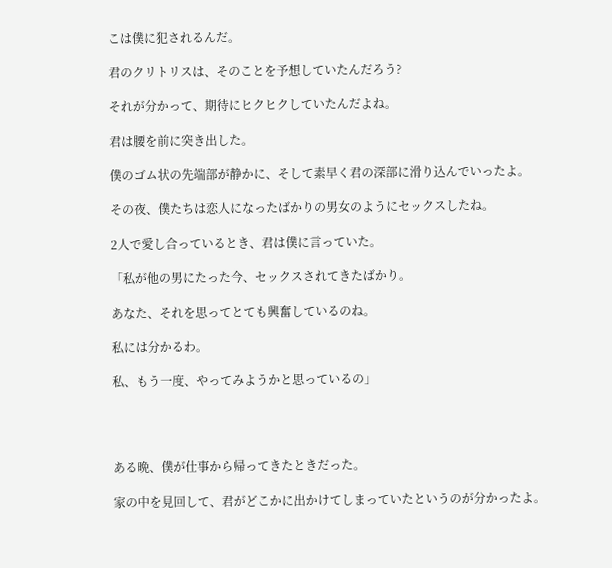こは僕に犯されるんだ。

君のクリトリスは、そのことを予想していたんだろう?

それが分かって、期待にヒクヒクしていたんだよね。

君は腰を前に突き出した。

僕のゴム状の先端部が静かに、そして素早く君の深部に滑り込んでいったよ。

その夜、僕たちは恋人になったばかりの男女のようにセックスしたね。

2人で愛し合っているとき、君は僕に言っていた。

「私が他の男にたった今、セックスされてきたばかり。

あなた、それを思ってとても興奮しているのね。

私には分かるわ。

私、もう一度、やってみようかと思っているの」




ある晩、僕が仕事から帰ってきたときだった。

家の中を見回して、君がどこかに出かけてしまっていたというのが分かったよ。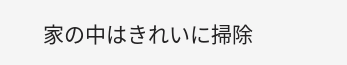家の中はきれいに掃除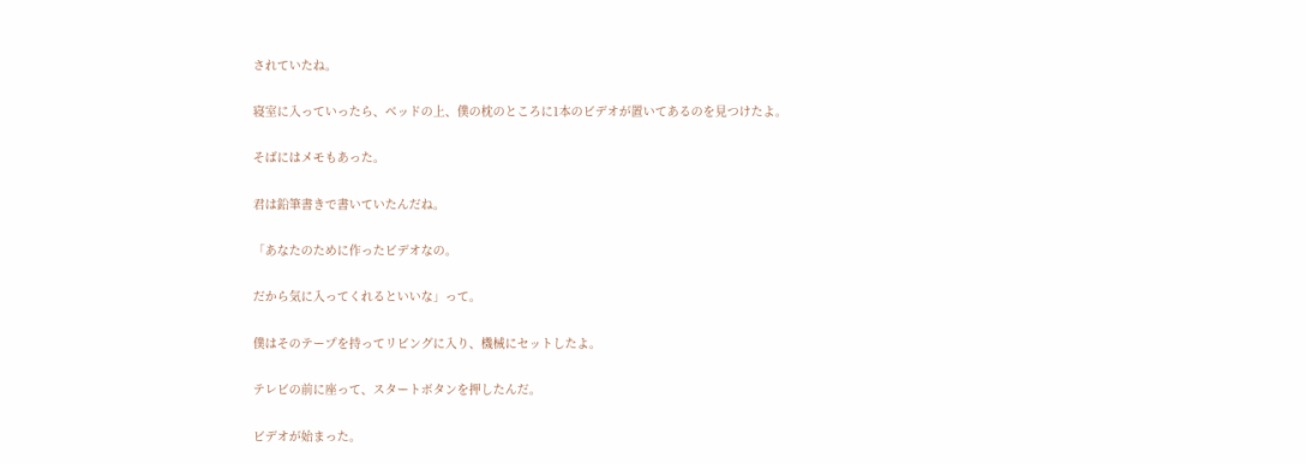されていたね。

寝室に入っていったら、ベッドの上、僕の枕のところに1本のビデオが置いてあるのを見つけたよ。

そばにはメモもあった。

君は鉛筆書きで書いていたんだね。

「あなたのために作ったビデオなの。

だから気に入ってくれるといいな」って。

僕はそのテープを持ってリビングに入り、機械にセットしたよ。

テレビの前に座って、スタートボタンを押したんだ。

ビデオが始まった。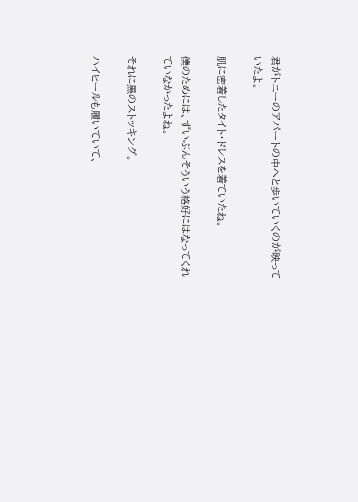君がトニーのアパートの中へと歩いていくのが映っていたよ。

肌に密着したタイト・ドレスを着ていたね。

僕のためには、ずいぶんそういう格好にはなってくれていなかったよね。

それに黒のストッキング。

ハイヒールも履いていて、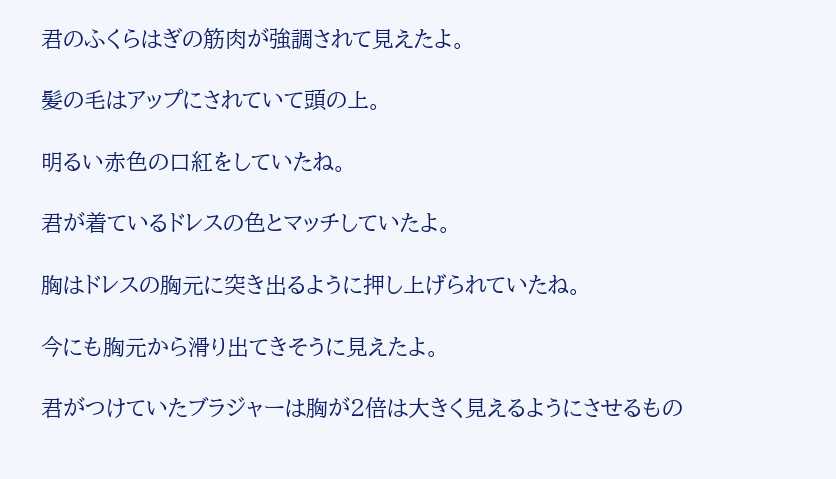君のふくらはぎの筋肉が強調されて見えたよ。

髪の毛はアップにされていて頭の上。

明るい赤色の口紅をしていたね。

君が着ているドレスの色とマッチしていたよ。

胸はドレスの胸元に突き出るように押し上げられていたね。

今にも胸元から滑り出てきそうに見えたよ。

君がつけていたブラジャーは胸が2倍は大きく見えるようにさせるもの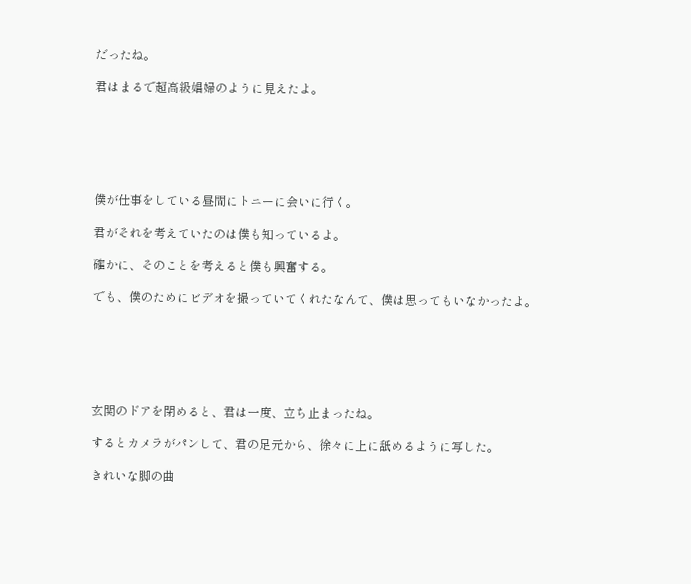だったね。

君はまるで超高級娼婦のように見えたよ。






僕が仕事をしている昼間にトニーに会いに行く。

君がそれを考えていたのは僕も知っているよ。

確かに、そのことを考えると僕も興奮する。

でも、僕のためにビデオを撮っていてくれたなんて、僕は思ってもいなかったよ。






玄関のドアを閉めると、君は一度、立ち止まったね。

するとカメラがパンして、君の足元から、徐々に上に舐めるように写した。

きれいな脚の曲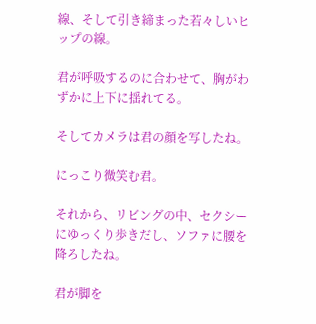線、そして引き締まった若々しいヒップの線。

君が呼吸するのに合わせて、胸がわずかに上下に揺れてる。

そしてカメラは君の顔を写したね。

にっこり微笑む君。

それから、リビングの中、セクシーにゆっくり歩きだし、ソファに腰を降ろしたね。

君が脚を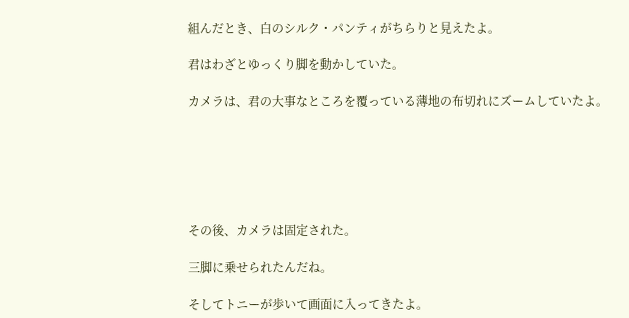組んだとき、白のシルク・パンティがちらりと見えたよ。

君はわざとゆっくり脚を動かしていた。

カメラは、君の大事なところを覆っている薄地の布切れにズームしていたよ。






その後、カメラは固定された。

三脚に乗せられたんだね。

そしてトニーが歩いて画面に入ってきたよ。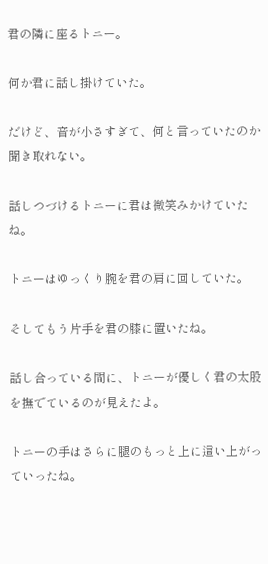君の隣に座るトニー。

何か君に話し掛けていた。

だけど、音が小さすぎて、何と言っていたのか聞き取れない。

話しつづけるトニーに君は微笑みかけていたね。

トニーはゆっくり腕を君の肩に回していた。

そしてもう片手を君の膝に置いたね。

話し合っている間に、トニーが優しく君の太股を撫でているのが見えたよ。

トニーの手はさらに腿のもっと上に這い上がっていったね。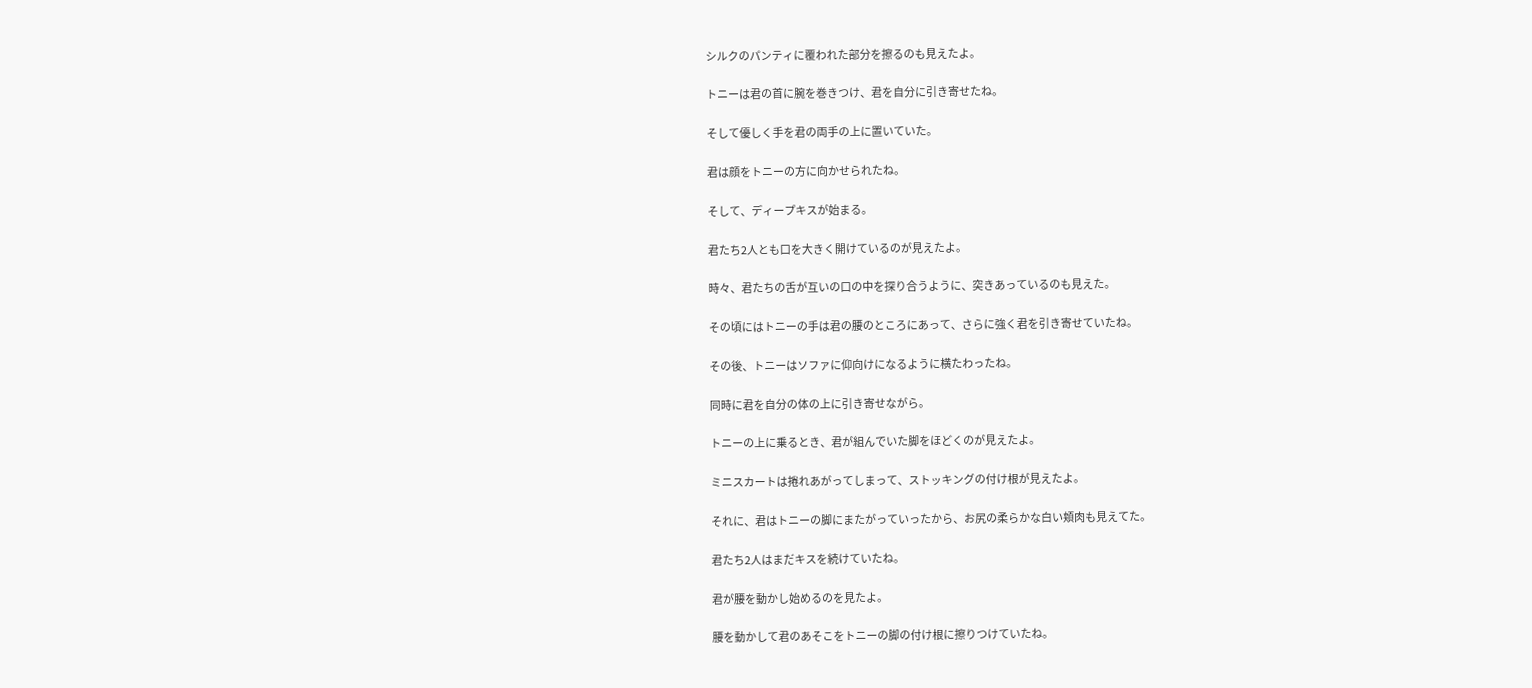シルクのパンティに覆われた部分を擦るのも見えたよ。

トニーは君の首に腕を巻きつけ、君を自分に引き寄せたね。

そして優しく手を君の両手の上に置いていた。

君は顔をトニーの方に向かせられたね。

そして、ディープキスが始まる。

君たち2人とも口を大きく開けているのが見えたよ。

時々、君たちの舌が互いの口の中を探り合うように、突きあっているのも見えた。

その頃にはトニーの手は君の腰のところにあって、さらに強く君を引き寄せていたね。

その後、トニーはソファに仰向けになるように横たわったね。

同時に君を自分の体の上に引き寄せながら。

トニーの上に乗るとき、君が組んでいた脚をほどくのが見えたよ。

ミニスカートは捲れあがってしまって、ストッキングの付け根が見えたよ。

それに、君はトニーの脚にまたがっていったから、お尻の柔らかな白い頬肉も見えてた。

君たち2人はまだキスを続けていたね。

君が腰を動かし始めるのを見たよ。

腰を動かして君のあそこをトニーの脚の付け根に擦りつけていたね。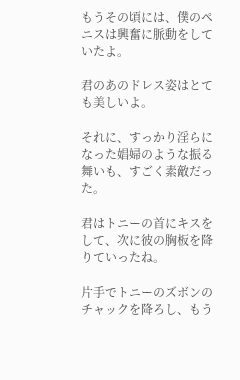もうその頃には、僕のペニスは興奮に脈動をしていたよ。

君のあのドレス姿はとても美しいよ。

それに、すっかり淫らになった娼婦のような振る舞いも、すごく素敵だった。

君はトニーの首にキスをして、次に彼の胸板を降りていったね。

片手でトニーのズボンのチャックを降ろし、もう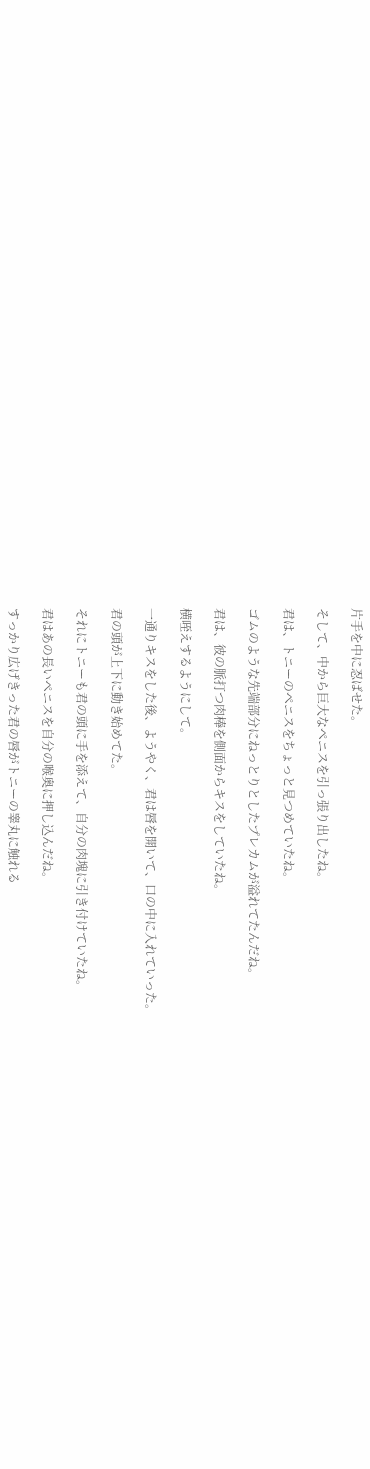片手を中に忍ばせた。

そして、中から巨大なペニスを引っ張り出したね。

君は、トニーのペニスをちょっと見つめていたね。

ゴムのような先端部分にねっとりとしたプレカムが溢れてたんだね。

君は、彼の脈打つ肉棒を側面からキスをしていたね。

横咥えするようにして。

一通りキスをした後、ようやく、君は唇を開いて、口の中に入れていった。

君の頭が上下に動き始めてた。

それにトニーも君の頭に手を添えて、自分の肉塊に引き付けていたね。

君はあの長いペニスを自分の喉奥に押し込んだね。

すっかり広げきった君の唇がトニーの睾丸に触れる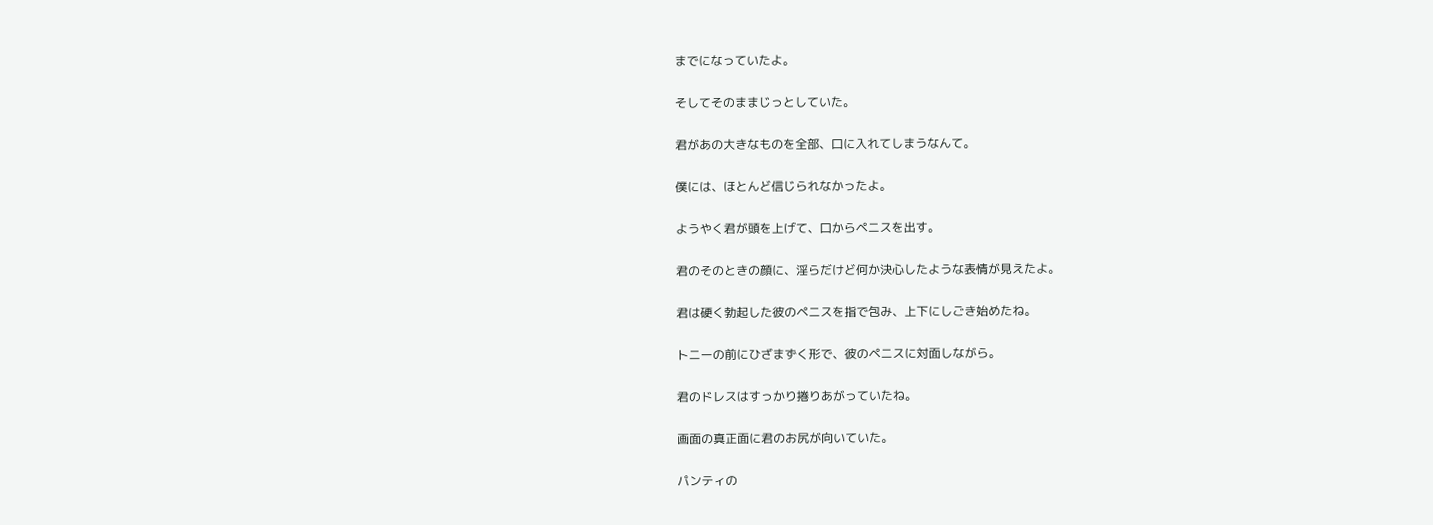までになっていたよ。

そしてそのままじっとしていた。

君があの大きなものを全部、口に入れてしまうなんて。

僕には、ほとんど信じられなかったよ。

ようやく君が頭を上げて、口からペニスを出す。

君のそのときの顔に、淫らだけど何か決心したような表情が見えたよ。

君は硬く勃起した彼のペニスを指で包み、上下にしごき始めたね。

トニーの前にひざまずく形で、彼のペニスに対面しながら。

君のドレスはすっかり捲りあがっていたね。

画面の真正面に君のお尻が向いていた。

パンティの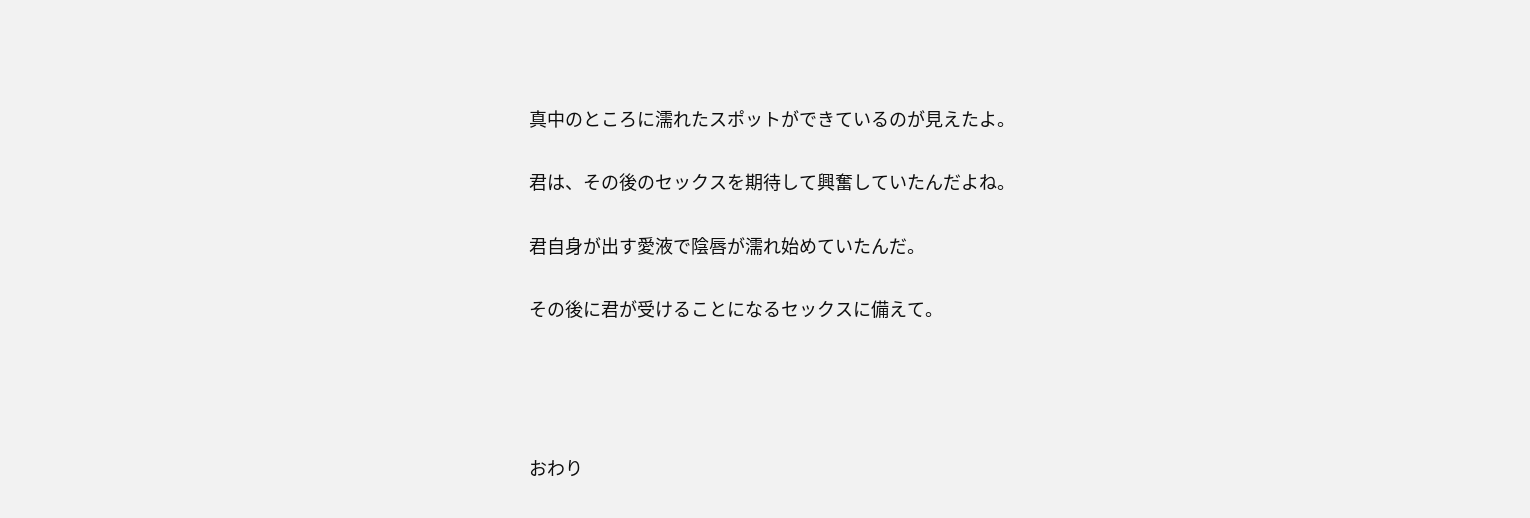真中のところに濡れたスポットができているのが見えたよ。

君は、その後のセックスを期待して興奮していたんだよね。

君自身が出す愛液で陰唇が濡れ始めていたんだ。

その後に君が受けることになるセックスに備えて。




おわり